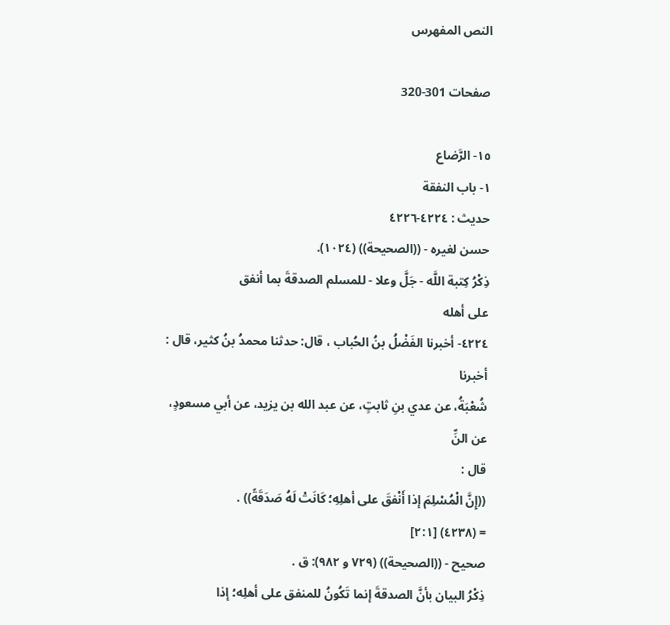النص المفهرس

صفحات 301-320

١٥- الرَّضاع
١- باب النفقة
حديث : ٤٢٢٤-٤٢٢٦
حسن لغيره - ((الصحيحة)) (١٠٢٤).
ذِكْرُ كِتبة اللَّه - جَلَّ وعلا - للمسلم الصدقةَ بما أنفق
على أهله
٤٢٢٤- أخبرنا الفَضْلُ بنُ الحُباب ، قال: حدثنا محمدُ بنُ كثير، قال : أخبرنا
شُعْبَةُ، عن عدي بنِ ثابتٍ، عن عبد الله بن يزيد، عن أبي مسعودٍ، عن النِّ
قال :
((إِنَّ الْمُسْلِمَ إذا أَنْفقَ على أهلِهِ؛ كَانَتْ لَهُ صَدَقَةً)) .
= (٤٢٣٨) [٢:١]
صحيح - ((الصحيحة)) (٧٢٩ و ٩٨٢): ق .
ذِكْرُ البيان بأنَّ الصدقةَ إنما تَكُونُ للمنفق على أهلِه؛ إذا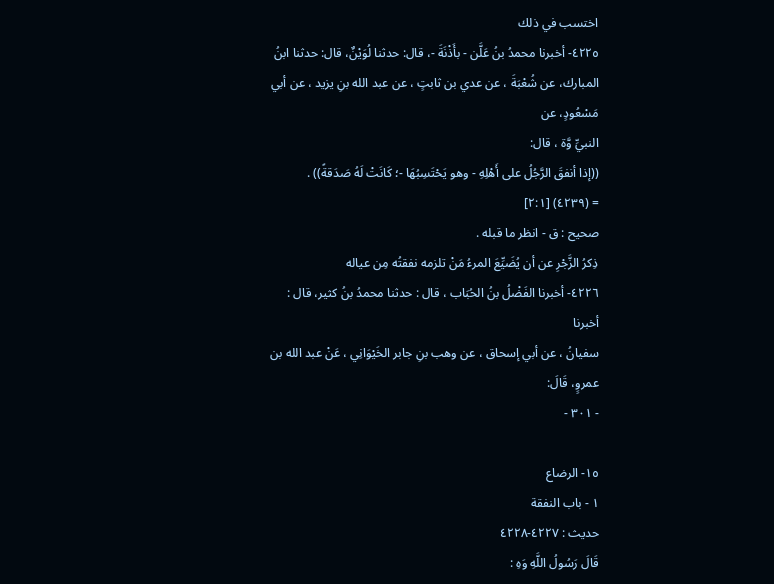اختسب في ذلك
٤٢٢٥- أخبرنا محمدُ بنُ عَلَّن - بأَذْنَةَ -، قال: حدثنا لُوَيْنٌ، قال: حدثنا ابنُ
المبارك، عن شُعْبَةَ ، عن عدي بن ثابتٍ ، عن عبد الله بنِ يزيد ، عن أبي مَسْعُودٍ، عن
النبيِّ وَّة ، قال:
((إذا أنفقَ الرَّجُلُ على أَهْلِهِ - وهو يَحْتَسِبُهَا -؛ كَانَتْ لَهُ صَدَقةً)) .
= (٤٢٣٩) [٢:١]
صحيح : ق - انظر ما قبله .
ذِكرُ الزَّجْرِ عن أن يُضَيِّعَ المرءُ مَنْ تلزمه نفقتُه مِن عياله
٤٢٢٦- أخبرنا الفَضْلُ بنُ الحُبَاب ، قال : حدثنا محمدُ بنُ كثير، قال : أخبرنا
سفيانُ ، عن أبي إسحاق ، عن وهب بنِ جابر الخَيْوَانِي ، عَنْ عبد الله بن عمروٍ، قَالَ:
- ٣٠١ -

١٥- الرضاع
١ - باب النفقة
حدیث : ٤٢٢٧-٤٢٢٨
قَالَ رَسُولُ اللَّهِ وَهِ :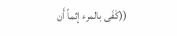((كَفَى بالمرء إثماً أَن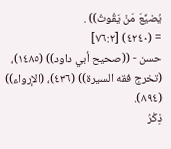يُضيِّعَ مَنْ يَقُوتُ)) .
= (٤٢٤٠) [٧٦:٢]
حسن - ((صحيح أبي داود)) (١٤٨٥)، (تخرج فقه السيرة)) (٤٣٦)، (الإرواء)) (٨٩٤).
ذِكْرُ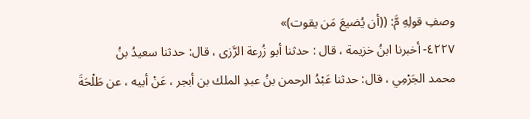وصفِ قولِهِ مَّ: ((أن يُضيعَ مَن يقوت)»
٤٢٢٧- أخبرنا ابنُ خزيمة ، قال : حدثنا أبو زُرعة الرَّزى ، قال: حدثنا سعيدُ بنُ
محمد الجَرْمِي ، قال: حدثنا عَبْدُ الرحمن بنُ عبدِ الملك بن أبجر ، عَنْ أبيه ، عن طَلْحَةَ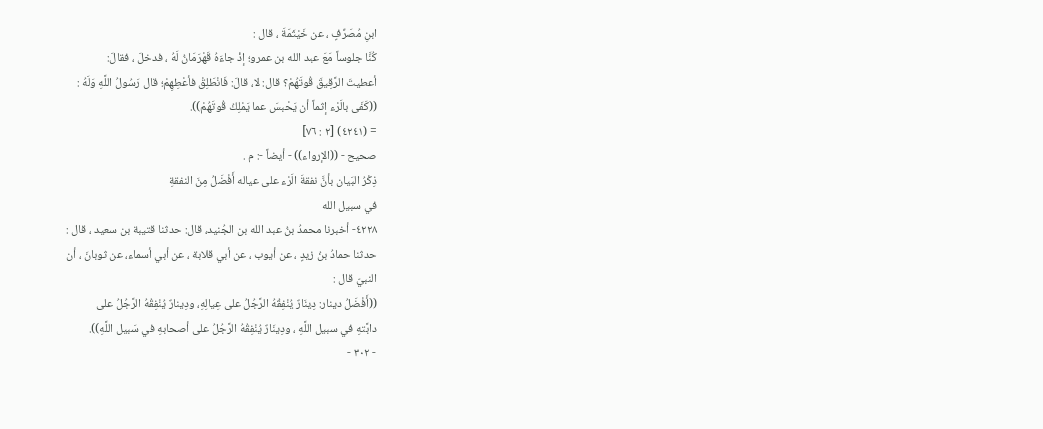ابنِ مُصَرِّفٍ ، عن خَيْثَمَةَ ، قال :
كُنَّا جلوساً مَعَ عبد الله بن عمرو؛ إذْ جاءَهُ قَهْرَمَانُ لَهُ ، فدخلَ ، فقالَ:
أعطيتَ الرَّقِيقَ قُوتَهُمْ؟ قال: لا، قالَ: فَانْطَلِقْ فأعْطِهِمْ؛ قال رَسُولُ اللَّهِ وَلَهُ :
((كَفَى بالَرْء إثماً أن يَحْبسَ عما يَمْلِكُ قُوتَهُمْ)).
= (٤٢٤١) [٢ : ٧٦]
صحيح - ((الإرواء)) - أيضاً -: م .
ذِكْرُ البَيان بأنَّ نفقةَ الَرْء على عياله أَفْضَلُ مِنَ النفقةِ
في سبيل الله
٤٢٢٨- أخبرنا محمدُ بنُ عبد الله بن الجُنيد، قال: حدثنا قتيبة بن سعيد ، قال :
حدثنا حمادُ بنُ زيدٍ ، عن أيوب ، عن أبي قلابة ، عن أبي أسماء، عن ثوبانَ ، أن
النبيّ قال :
((أَفْضَلُ دينار: دِينَارٌ يُنْفِقُهُ الرَّجُلُ على عِيالِهِ، ودِينارٌ يُنْفِقُهُ الرَّجُلُ على
دابَّتهِ في سبيل اللَّهِ ، ودِينَارٌ يُنْفِقُهُ الرَّجُلُ على أصحابهِ في سَبيل اللَّهِ)).
- ٣٠٢ -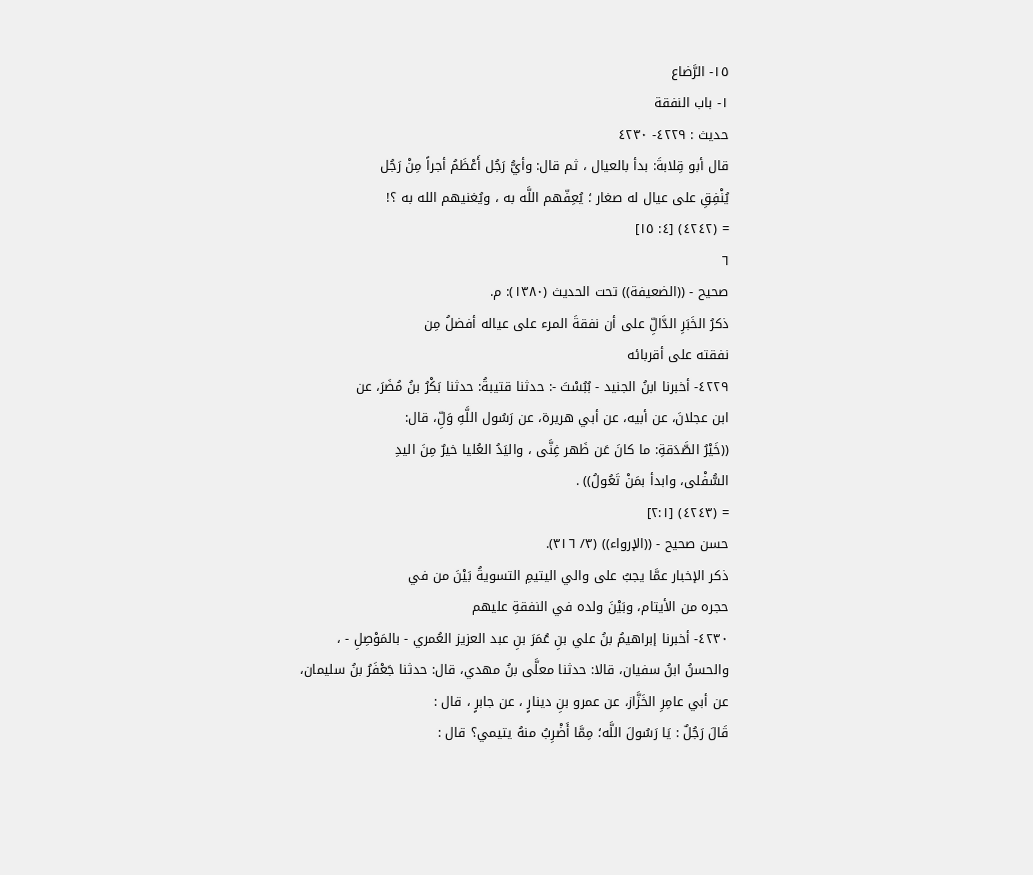١٥- الرَّضاع
١- باب النفقة
حدیث : ٤٢٢٩- ٤٢٣٠
قال أبو قِلابةَ: بدأ بالعيال ، ثم قال: وأيُّ رَجُل أَعْظَمُ أجراً مِنْ رَجُل
يُنْفِقِ على عيال له صغار ؛ يُعِفّهم اللَّه به ، ويُغنيهم الله به ؟!
= (٤٢٤٢) [٤: ١٥]
٦
صحيح - ((الضعيفة)) تحت الحديث (١٣٨٠): م.
ذكرُ الخَبَرِ الدَّالِّ على أن نفقةَ المرء على عياله أفضلُ مِن
نفقته على أقربائه
٤٢٢٩- أخبرنا ابنُ الجنيد - بُبُسْتَ -: حدثنا قتيبةُ: حدثنا بَكْرُ بنُ مُضَرَ، عن
ابن عجلانَ، عن أبيه، عن أبي هريرة، عن رَسُول اللَّهِ وَلِّ، قال:
((خَيْرُ الصَّدَقةِ: ما كانَ عَن ظَهر غِنَّى ، واليَدُ العُليا خيرٌ مِنَ اليدِ
السُّفْلى، وابدأ بمَنْ تَعُولُ)) .
= (٤٢٤٣) [٢:١]
حسن صحيح - ((الإرواء)) (٣/ ٣١٦).
ذكر الإخبار عمَّا يجبُ على والي اليتيمِ التسويةُ بَيْنَ من في
حجره من الأيتام، وبَيْنَ ولده في النفقةِ علیھم
٤٢٣٠- أخبرنا إبراهيمُ بنُ علي بنِ عُمَرَ بنِ عبد العزيز العُمري - بالمَوْصِلِ - ،
والحسنُ ابنُ سفيان، قالا: حدثنا معلَّى بنُ مهدي، قال: حدثنا جَعْفَرُ بنُ سليمان،
عن أبي عامِرِ الخَزَّاز، عن عمرو بنِ دینارٍ ، عن جابرٍ ، قال :
قَالَ رَجُلٌ : يَا رَسُولَ اللَّه؛ مِمَّا أَضْرِبُ منهُ يتيمي؟ قال :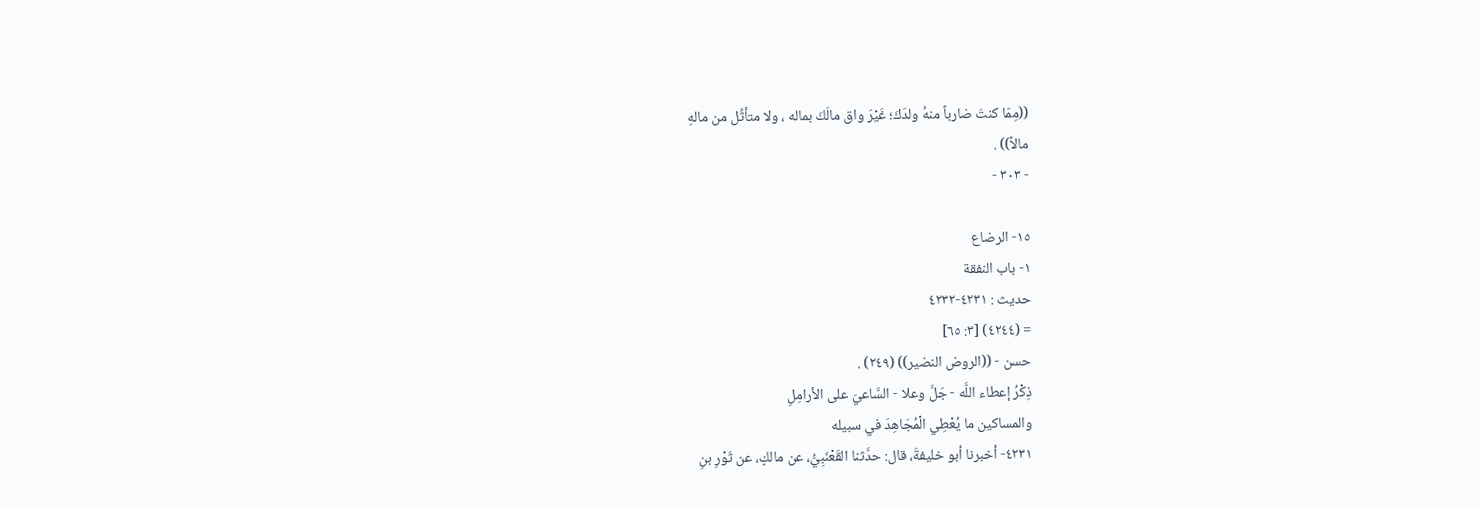((مِمّا كنتَ ضارباً منهُ ولدَكَ؛ غَيْرَ واق مالَكَ بماله ، ولا متأثِّل من مالهِ
مالاً)) .
- ٣٠٣ -

١٥- الرضاع
١- باب النفقة
حدیث : ٤٢٣١-٤٢٣٢
= (٤٢٤٤) [٣: ٦٥]
حسن - ((الروض النضير)) (٢٤٩) .
ذِكْرُ إعطاء اللَّه - جَلَّ وعلا - السَّاعيَ على الأرامِلِ
والمساكين ما يُعْطِي الْمُجَاهِدَ في سبيله
٤٢٣١- أخبرنا أبو خليفةَ، قال: حدَّثنا القَعْنَبِيُّ، عن مالكٍ، عن ثَوْرِ بنِ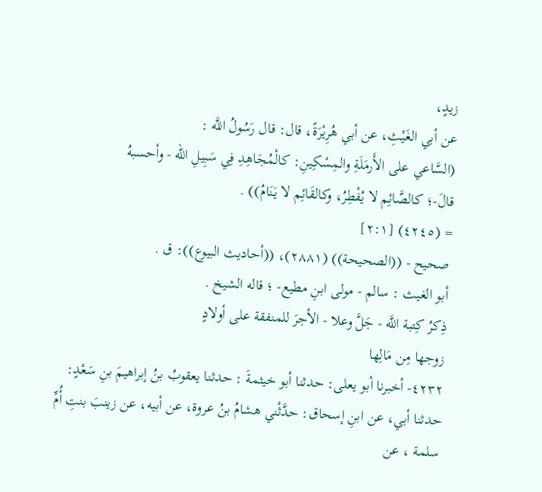زیدٍ،
عن أبي الغَيْثِ، عن أبي هُرِيْرَةً، قال: قال رَسُولُ اللَّه :
(السَّاعي على الأَرمَلَةِ والمِسْكِينِ: كالْمُجَاهِدِ فِي سَبِيلِ الله - وأحسبهُ
قالَ-؛ كالصَّائِم لا يُفْطِرُ، وكالقَائِم لا يَنَامُ)) .
= (٤٢٤٥) [٢:١]
صحيح - ((الصحيحة)) (٢٨٨١)، ((أحاديث البيوع)): ق .
أبو الغيث : سالم - مولى ابنِ مطيع- ؛ قاله الشيخ .
ذِكرُ كِتبة اللَّه - جَلَّ وعلا - الأجرَ للمنفقة على أولادٍ
زوجها مِن مَالِھا
٤٢٣٢- أخبرنا أبو يعلى: حدثنا أبو خيثمةَ : حدثنا يعقوبُ بنُ إبراهيمَ بنِ سَعْدٍ:
حدثنا أبي، عن ابنِ إسحاق: حدَّثْني هشامُ بنُ عروة، عن أبيه، عن زينبَ بنتِ أُمِّ
سلمة ، عن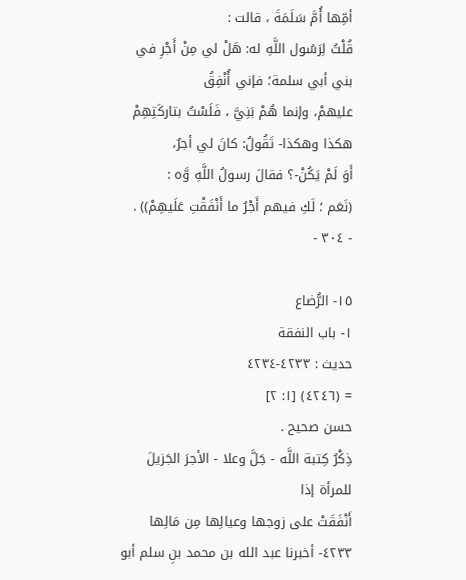أمِّها أُمَّ سَلَمَةَ ، قالت :
قُلْتُ لِرَسُول اللَّهِ له: هَلْ لي مِنْ أَجْرِ في بني أبي سلمة؛ فإني أُنْفِقُ
عليهمْ، وإنما هُمْ بَنِيَّ ، فَلَسْتُ بتاركَتِهِمْ هكذا وهكذا- تَقُولُ: كانَ لي أجرٌ،
أَوَ لَمْ يَكُنْ-؟ فقالَ رسولُ اللَّهِ وَّه :
(نَعَم ؛ لَكِ فيهم أَجْرُ ما أَنْفَقْتِ عَلَيهِمْ)) .
- ٣٠٤ -

١٥- الرُّضاع
١- باب النفقة
حديث : ٤٢٣٣-٤٢٣٤
= (٤٢٤٦) [١: ٢]
حسن صحيح .
ذِكْرُ كِتبة اللَّه - جَلَّ وعلا - الأجرَ الجَزيلَ للمرأة إذا
أَنْفَقَتْ على زوجها وعیالِها مِن مَالِها
٤٢٣٣- أخبرنا عبد الله بن محمد بنِ سلم أبو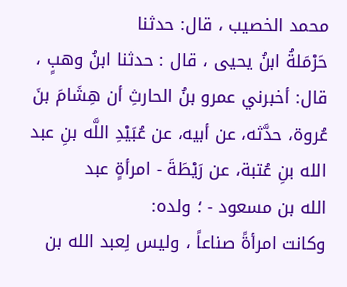محمد الخصيب ، قال: حدثنا
حَرْمَلةُ ابنُ يحيى ، قال : حدثنا ابنُ وهبٍ ، قال: أخبرني عمرو بنُ الحارثِ أن هِشَامَ بنَ
عُروة، حدَّثه، عن أبيه، عن عُبَيْدِ اللَّه بنِ عبد الله بنِ عُتبة، عن رَيْطَةَ - امرأةٍ عبد
الله بن مسعود - ؛ ولده:
وكانت امرأةً صناعاً ، وليس لِعبد الله بن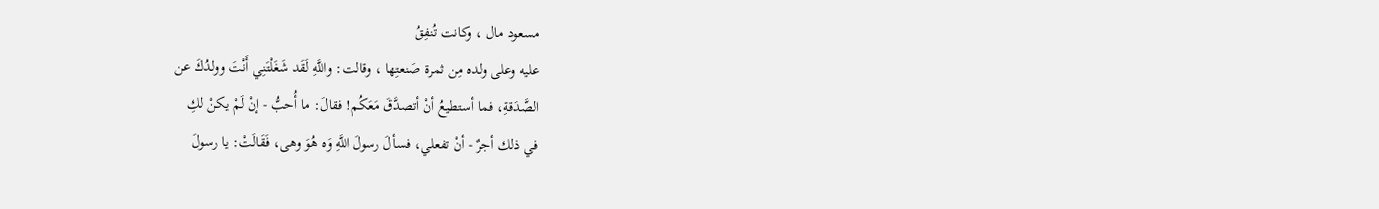مسعود مال ، وكانت تُنفِقُ
عليه وعلى ولده مِن ثمرة صَنعتِها ، وقالت: واللَّهِ لَقَد شَغَلْتَنِي أَنْتَ وولدُكَ عن
الصَّدَقةِ، فما أستطيعُ أنْ أتصدَّقَ مَعَكُم! فقالَ: ما أُحبُّ - إنْ لَمْ يكنْ لكِ
في ذلك أجرٌ - أنْ تفعلي، فسألَ رسولَ اللَّهِ وَه هُوَ وهى، فَقَالَتْ: يا رسولَ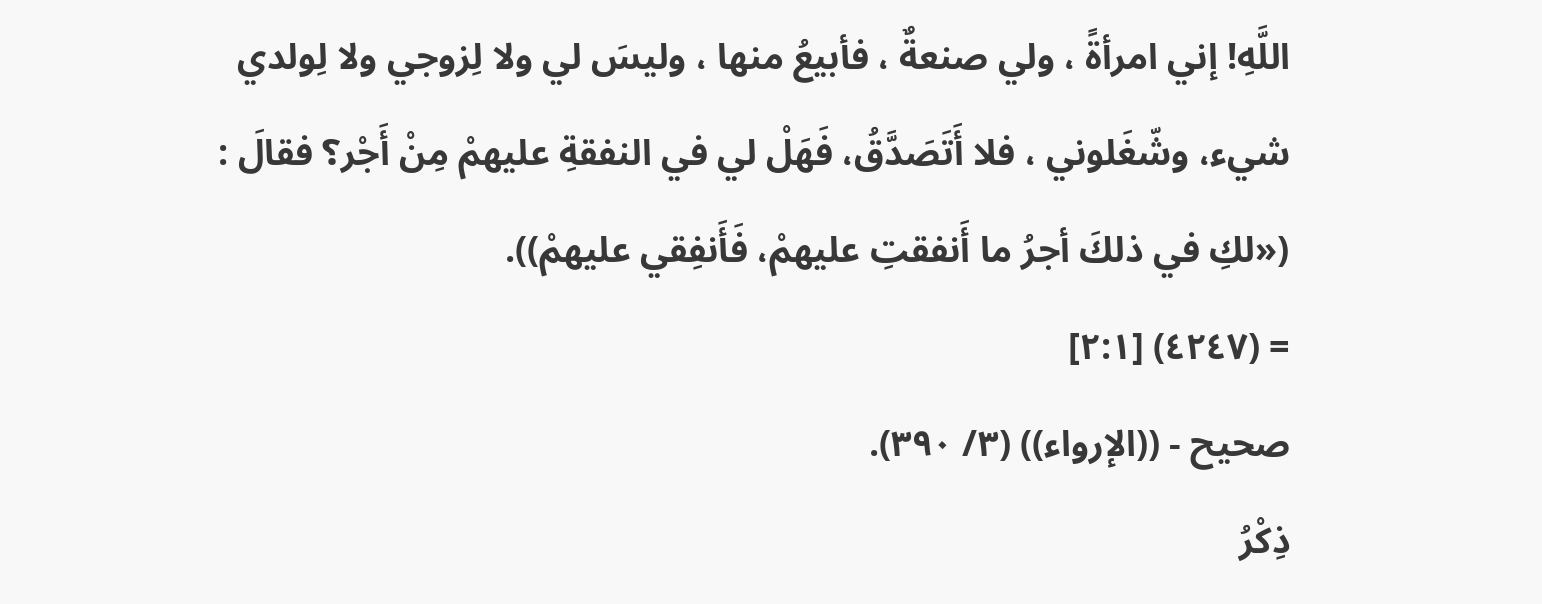اللَّهِ! إني امرأةً ، ولي صنعةٌ ، فأبيعُ منها ، وليسَ لي ولا لِزوجي ولا لِولدي
شيء، وشّغَلوني ، فلا أَتَصَدَّقُ، فَهَلْ لي في النفقةِ عليهمْ مِنْ أَجْر؟ فقالَ :
(«لكِ في ذلكَ أجرُ ما أَنفقتِ عليهمْ، فَأَنفِقي عليهمْ)).
= (٤٢٤٧) [٢:١]
صحيح - ((الإرواء)) (٣/ ٣٩٠).
ذِكْرُ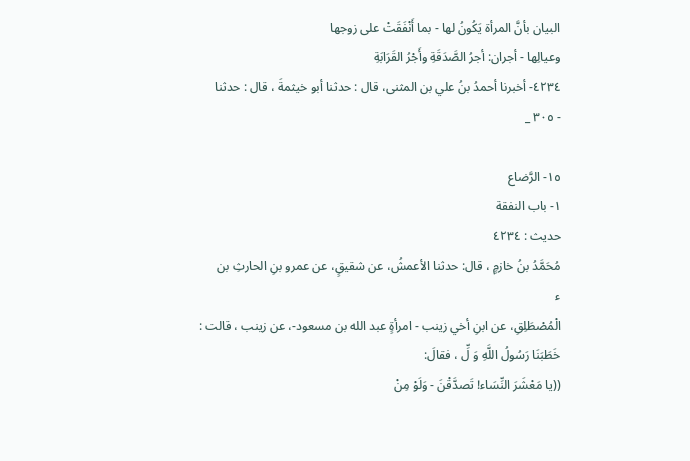البيان بأنَّ المرأة يَكُونُ لها - بما أَنْفَقَتْ على زوجها
وعيالِها - أجران: أجرُ الصَّدَقَةِ وأَجْرُ القَرَابَةِ
٤٢٣٤- أخبرنا أحمدُ بنُ علي بن المثنى، قال : حدثنا أبو خيثمةَ ، قال : حدثنا
- ٣٠٥ _

١٥- الرَّضاع
١- باب النفقة
حديث : ٤٢٣٤
مُحَمَّدُ بنُ خازمٍ ، قال: حدثنا الأعمشُ، عن شقيقٍ، عن عمرو بنِ الحارثِ بن
ء
الْمُصْطَلِقِ، عن ابنِ أخي زينب - امرأةٍ عبد الله بن مسعود-، عن زينب ، قالت :
خَطَبَنَا رَسُولُ اللَّهِ وَ لِّ ، فقالَ:
((يا مَعْشَرَ النِّسَاء! تَصدَّقْنَ - وَلَوْ مِنْ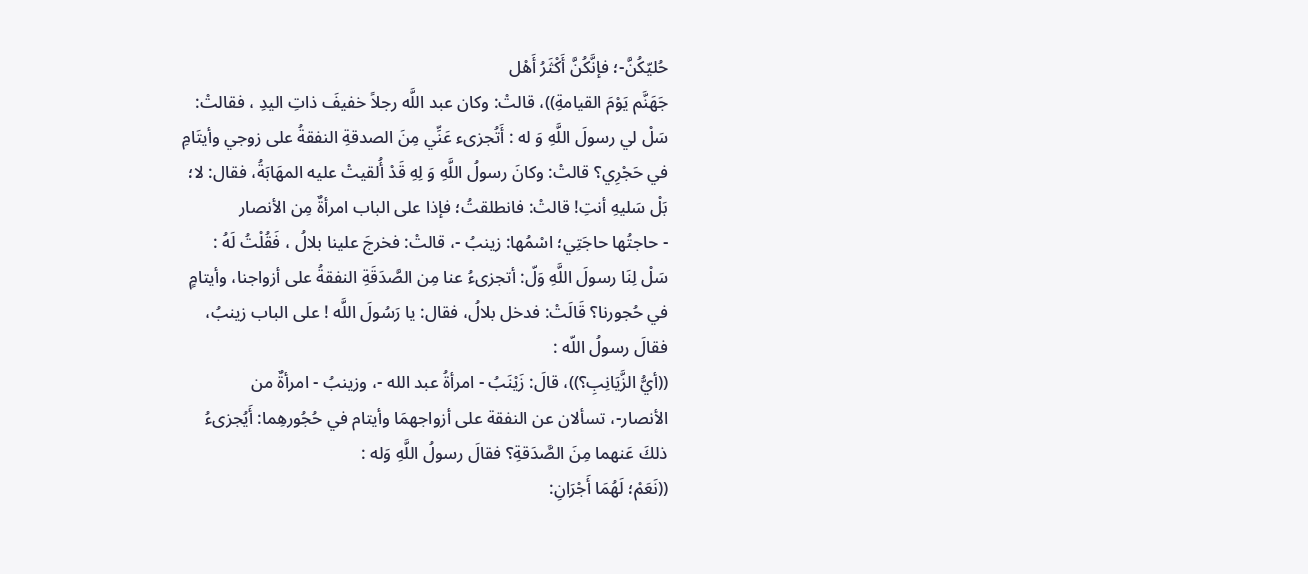حُليّكُنَّ-؛ فإنَّكُنَّ أَكْثَرُ أَهْل
جَهَنَّم يَوْمَ القيامةِ))، قالتْ: وكان عبد اللَّه رجلاً خفيفَ ذاتِ اليدِ ، فقالتْ:
سَلْ لي رسولَ اللَّهِ وَ له : أَتُجزىء عَنِّي مِنَ الصدقةِ النفقةُ على زوجي وأيتَامِ
في حَجْرِي؟ قالتْ: وكانَ رسولُ اللَّهِ وَ لِهِ قَدْ أُلقيتْ عليه المهَابَةُ، فقال: لا؛
بَلْ سَليهِ أنتِ! قالتْ: فانطلقتُ؛ فإذا على الباب امرأةٌ مِن الأنصار
- حاجتُها حاجَتِي؛ اسْمُها: زينبُ -، قالتْ: فخرجَ علينا بلالُ ، فَقُلْتُ لَهُ :
سَلْ لِنَا رسولَ اللَّهِ وَلّ: أتجزىءُ عنا مِن الصَّدَقَةِ النفقةُ على أزواجنا، وأيتامٍ
في حُجورنا؟ قَالَتْ: فدخل بلالُ، فقال: يا رَسُولَ اللَّه ! على الباب زينبُ،
فقالَ رسولُ اللّه :
((أيُّ الزَّيَانِبِ؟))، قالَ: زَيْنَبُ - امرأةُ عبد الله -، وزينبُ - امرأةٌ من
الأنصار-، تسألان عن النفقة على أزواجهمَا وأيتام في حُجُورهِما: أَيُجزىءُ
ذلكَ عَنهما مِنَ الصَّدَقةِ؟ فقالَ رسولُ اللَّهِ وَله :
((نَعَمْ؛ لَهُمَا أَجْرَانِ: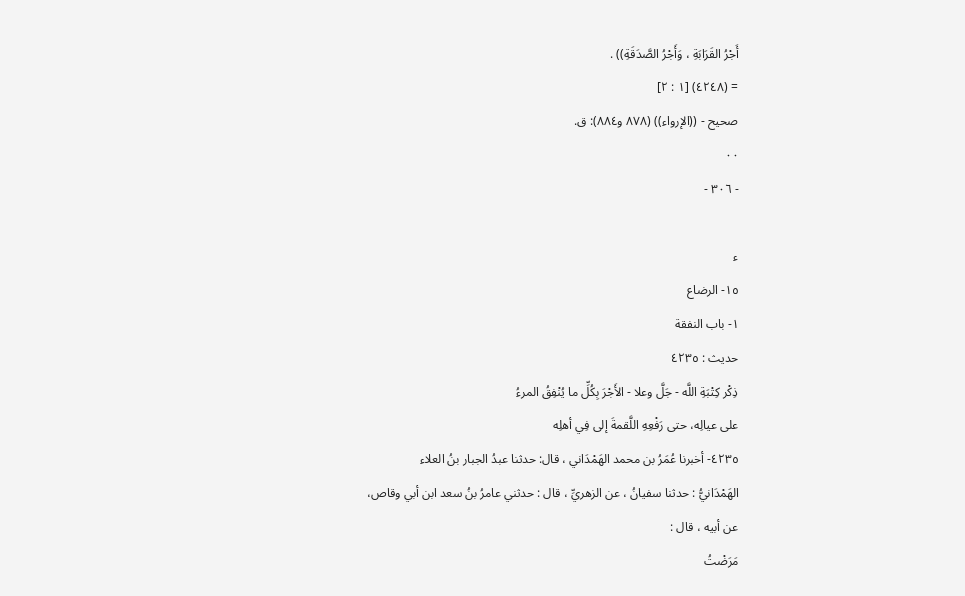أَجْرُ القَرَابَةِ ، وَأَجْرُ الصَّدَقَةِ)) .
= (٤٢٤٨) [١ : ٢]
صحيح - ((الإرواء)) (٨٧٨ و٨٨٤): ق.
٠٠
- ٣٠٦ -

ء
١٥- الرضاع
١- باب النفقة
حديث : ٤٢٣٥
ذِكْر كِتْبَةِ اللَّه - جَلَّ وعلا - الأَجْرَ بِكُلِّ ما يُنْفِقُ المرءُ
على عيالِه، حتى رَفْعِهِ اللَّقمةَ إلى فِي أهلِه
٤٢٣٥- أخبرنا عُمَرُ بن محمد الهَمْدَاني ، قال: حدثنا عبدُ الجبار بنُ العلاء
الهَمْدَانيُّ : حدثنا سفيانُ ، عن الزهريِّ ، قال : حدثني عامرُ بنُ سعد ابن أبي وقاص،
عن أبيه ، قال :
مَرَضْتُ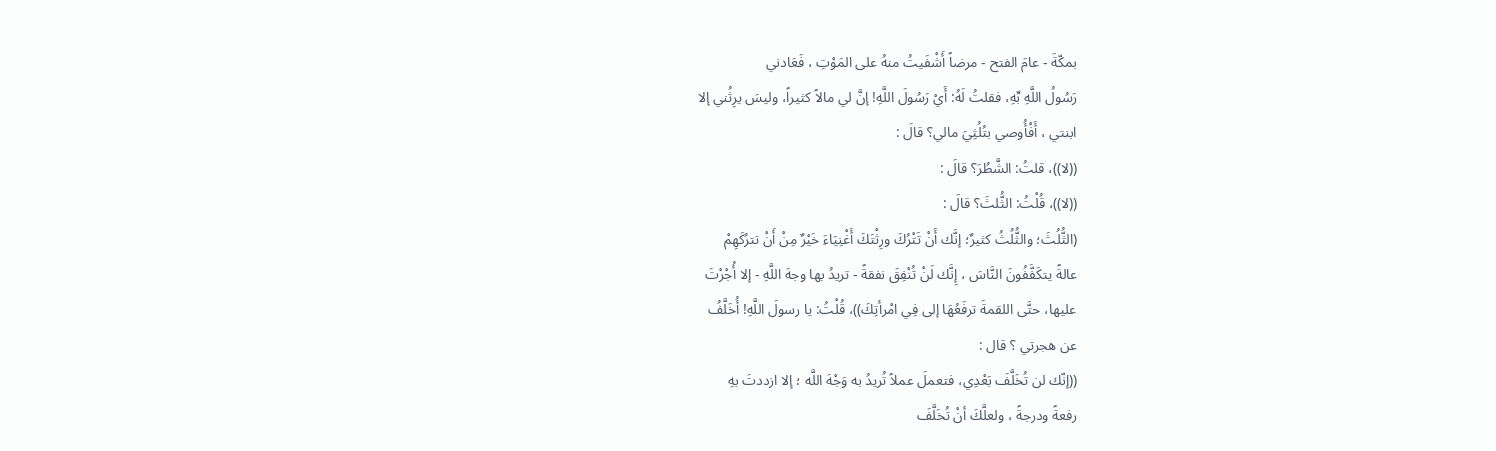بمكّةَ - عامَ الفتح - مرضاً أَشْفَيتُ منهُ على المَوْتِ ، فَعَادني
رَسُولُ اللَّهِ بِّهِ، فقلتُ لَهُ: أَيْ رَسُولَ اللَّهِ! إنَّ لي مالاً كثيراً، وليسَ يرِثُني إلا
ابنتي ، أَفْأُوصي بتُلُثِيَ مالي؟ قالَ :
((لا))، قلتُ: الشَّطُرَ؟ قالَ :
((لا))، قُلْتُ: الثُّلثَ؟ قالَ :
(الثُّلُثَ؛ والثُّلُثُ كثيرٌ؛ إنَّك أَنْ تَتْرُكَ ورِثْتَكَ أَغْنِيَاءَ خَيْرٌ مِنْ أَنْ تترُكَهِمْ
عالةً يتكَفَّفُونَ النَّاسَ ، إِنَّك لَنْ تُنْفِقَ نفقةً - تريدُ بها وجهَ اللَّهِ - إلا أُجْرْتَ
عليها، حتَّى اللقمةَ ترفَعُهَا إلى فِي امْرأتِكَ))، قُلْتُ: يا رسولَ اللَّهِ! أُخَلَّفُ
عن هجرتي ؟ قال :
((إنّك لن تُخَلَّفَ بَعْدِي، فتعملَ عملاً تُريدُ به وَجْهَ اللَّه ؛ إلا ازددتَ بهِ
رفعةً ودرجةً ، ولعلَّكَ أنْ تُخَلَّفَ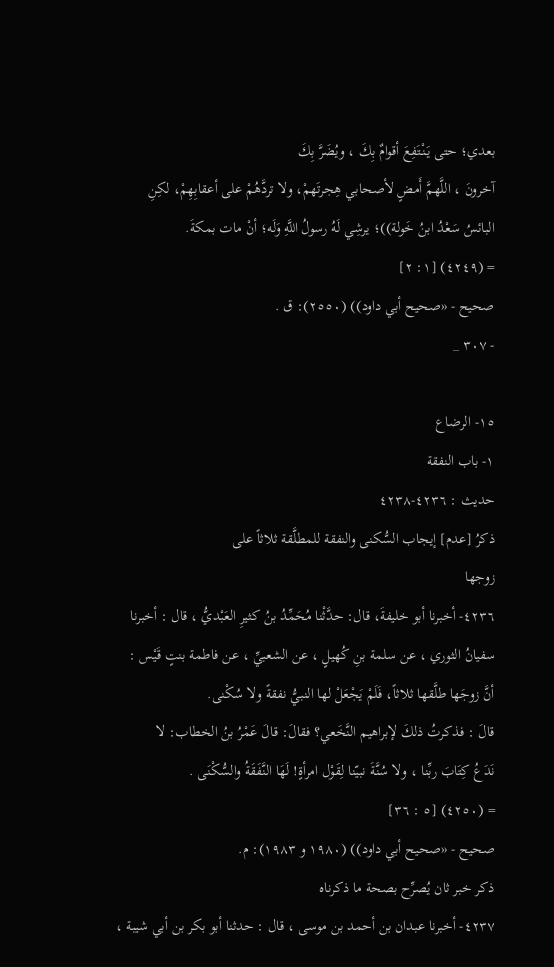بعدي؛ حتى يَنْتَفِعَ أقوامٌ بِكَ ، ويُضَرَّ بِكَ
آخرونَ ، اللَّهمَّ أَمضٍ لأصحابي هِجرتَهمْ، ولا تردَّهُمْ على أعقابِهِمْ، لكِنِ
البائسُ سَعْدُ ابنُ خَولة))؛ يرشِي لَهُ رسولُ اللَّهِ وَلَه؛ أنْ مات بمكةَ.
= (٤٢٤٩) [١: ٢]
صحیح - «صحيح أبي داود)) (٢٥٥٠): ق .
- ٣٠٧ _

١٥- الرضاع
١- باب النفقة
حدیث : ٤٢٣٦-٤٢٣٨
ذكرُ [عدم] إيجاب السُّكنى والنفقة للمطلَّقة ثلاثاً على
زوجها
٤٢٣٦- أخبرنا أبو خليفةَ، قال: حدَّثْنا مُحَمِّدُ بنُ كثيرِ العَبْديُّ ، قال : أخبرنا
سفيانُ الثوري ، عن سلمة بنِ كُهيلٍ ، عن الشعبيِّ ، عن فاطمة بنتٍ قَيْس :
أنَّ زوجَها طلَّقها ثلاثاً، فَلَمْ يَجْعَلْ لها النبيُّ نفقةً ولا سُكْنى.
قالَ : فذكرتُ ذلكَ لإبراهيم النَّخَعي؟ فقالَ: قالَ عَمْرُ بنُ الخطاب: لا
نَدَعُ كِتَابَ ربِّنا ، ولا سُنَّةَ نبيّنا لِقَوْل امرأةٍ! لَهَا النَّفَقَةُ والسُّكْنَى .
= (٤٢٥٠) [٥ : ٣٦]
صحیح - «صحيح أبي داود)) (١٩٨٠ و ١٩٨٣): م.
ذکر خبر ثان يُصرِّح بصحة ما ذكرناه
٤٢٣٧- أخبرنا عبدان بن أحمد بن موسى ، قال : حدثنا أبو بكر بن أبي شيبة ،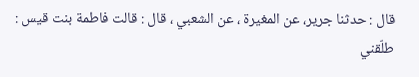قال : حدثنا جرير، عن المغيرة ، عن الشعبي ، قال : قالت فاطمة بنت قيس :
طلّقني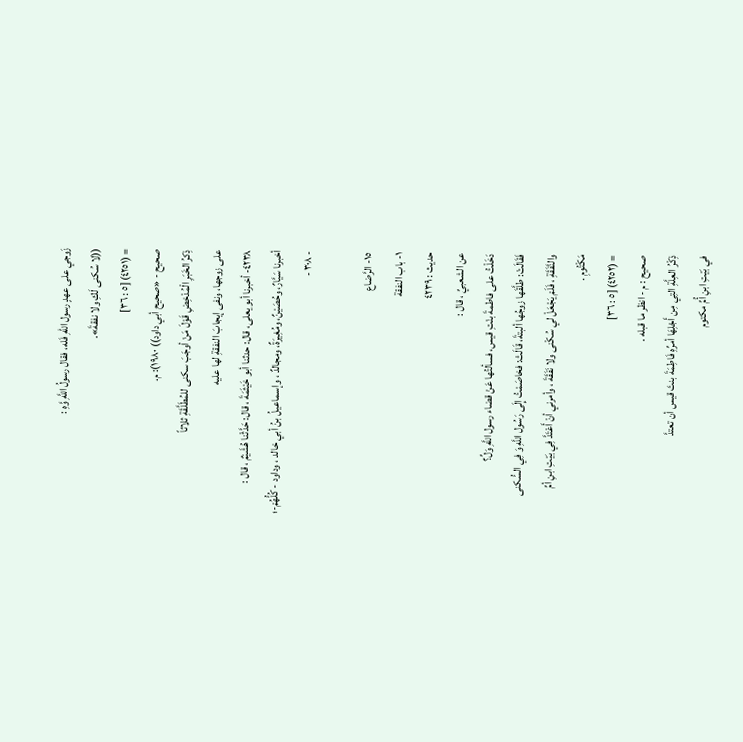زَوجي على عهدٍ رسول اللّهِ فَله، فقال رسولُ اللَّهِ وَّهِ :
((لا سُكنى لَكِ ولا نفقةَ».
= (٤٢٥١) [٥ : ٣٦]
صحیح - «صحيح أبي داود)) ١٩٨٠): م.
ذِكرُ الخَبَرِ الْمُدْخِضِ قَوْلَ مَنْ أوجَبَ سكنى للمُطَلَّقَةِ ثلاثاً
على زوجها، ونفى إيجابَ النفقةِ لها عليه
٤٢٣٨- أخبرنا أبو يعلى، قال: حدثنا أبو خَيْثَمَةَ ، قال: حَدَّثْنا هُشَيْمٌ ، قال :
أخبرنا سَيَّارٌ، وحُصَيْنٌ، ومُغِيرَةٌ، ومجالدٌ ، وإسماعيلُ بنُ أبي خالد ، وداود - كُلُّهُمْ-؛
- ٣٠٨ -

١٥- الرَّضاع
١- باب النفقة
حديث : ٤٢٣٩
عن الشعبيِّ ، قال :
دَخَلْتُ على فاطمةَ بنْتِ قيس، فسألتُها عَنْ قضاء رسول اللَّهِ وَلِّ؟
فَقَالَتْ: طلَّقَها زوجُها ألبتةَ، قَالَتْ: فخاصَمْتُ إِلَى رَسُول اللَّهِ وَ فِي السُّكنى
والنَّفَقَةِ ، فَلَمْ يَجْعَلْ لي سُكْنى ولا نَفَقَةَ ، وأمرني أنْ أَعْتَدَّ فِي بَيْتِ ابنِ أمِّ
مَكْتُومِ .
= (٤٢٥٢) [٥ : ٣٦]
صحيح : م - انظر ما قبله .
ذِكْرُ العِلَّةِ التِي مِن أَجْلِهَا أمرِّهِ فَاطِمَةَ بنتَ قيس أن تعتدَّ
في بَيْتِ ابنِ أُمِّ مكتوم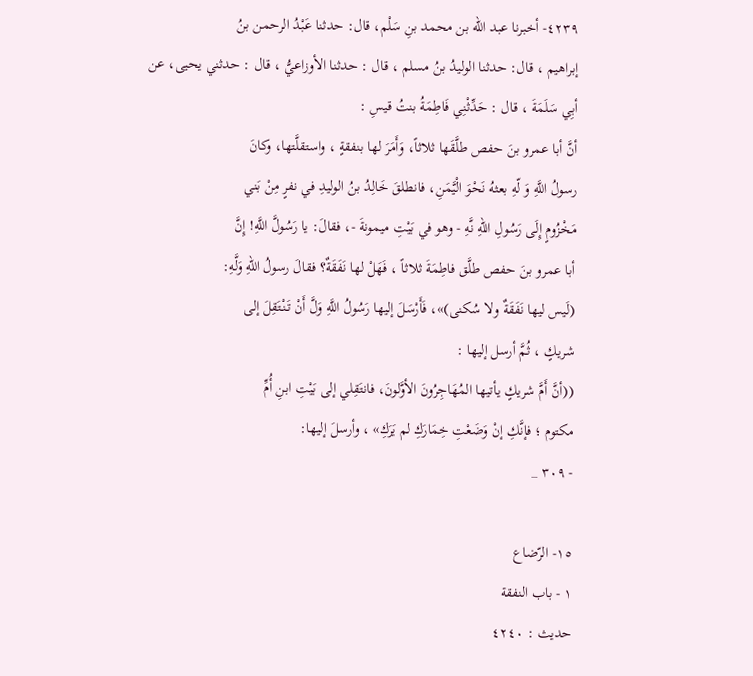٤٢٣٩- أخبرنا عبد الله بن محمد بنِ سَلْم، قال: حدثنا عَبْدُ الرحمن بنُ
إبراهيم ، قال: حدثنا الوليدُ بنُ مسلم ، قال : حدثنا الأوزاعيُّ ، قال : حدثني يحيى، عن
أبِي سَلَمَةَ ، قال : حَدِّثْنِي فَاطِمَةُ بنتُ قیسِ :
أنَّ أبا عمرو بنَ حفص طلَّقَها ثلاثاً، وَأَمَرَ لها بنفقةٍ ، واستقلَّتها، وكانَ
رسولُ اللَّهِ وَ لّهِ بعثهُ نَحْوَ الْيَّمَنِ، فانطلقَ خَالِدُ بنُ الوليدِ في نفرٍ مِنْ بَني
مَخْزُومٍ إِلَى رَسُولِ اللّهِ نَّهِ - وهو في بَيْتِ ميمونةَ -، فقالَ: يا رَسُولَّ اللَّهِ! إِنَّ
أبا عمرو بنَ حفص طلَّق فاطِمَةَ ثلاثاً ، فَهَلْ لها نَفَقَةٌ؟ فقالَ رسولُ اللهِ وَلَّهِ:
(لَيس ليها نَفَقَةٌ ولا سُكنى)»، فَأَرْسَلَ إليها رَسُولُ اللَّهِ وَلَّ أَنْ تَنْتَقِلَ إلى
شریكٍ ، ثُمَّ أرسل إليها :
((أنَّ أَمَّ شريكٍ يأتيها المُهَاجِرُونَ الأوَّلونَ، فانتَقِلي إلى بَيْتِ ابنِ أُمِّ
مكتوم ؛ فإنَّكِ إنْ وَضَعْتِ خِمَارَكِ لم يَرَكِ» ، وأرسلَ إليها:
- ٣٠٩ _

١٥- الرّضاع
١ - باب النفقة
حديث : ٤٢٤٠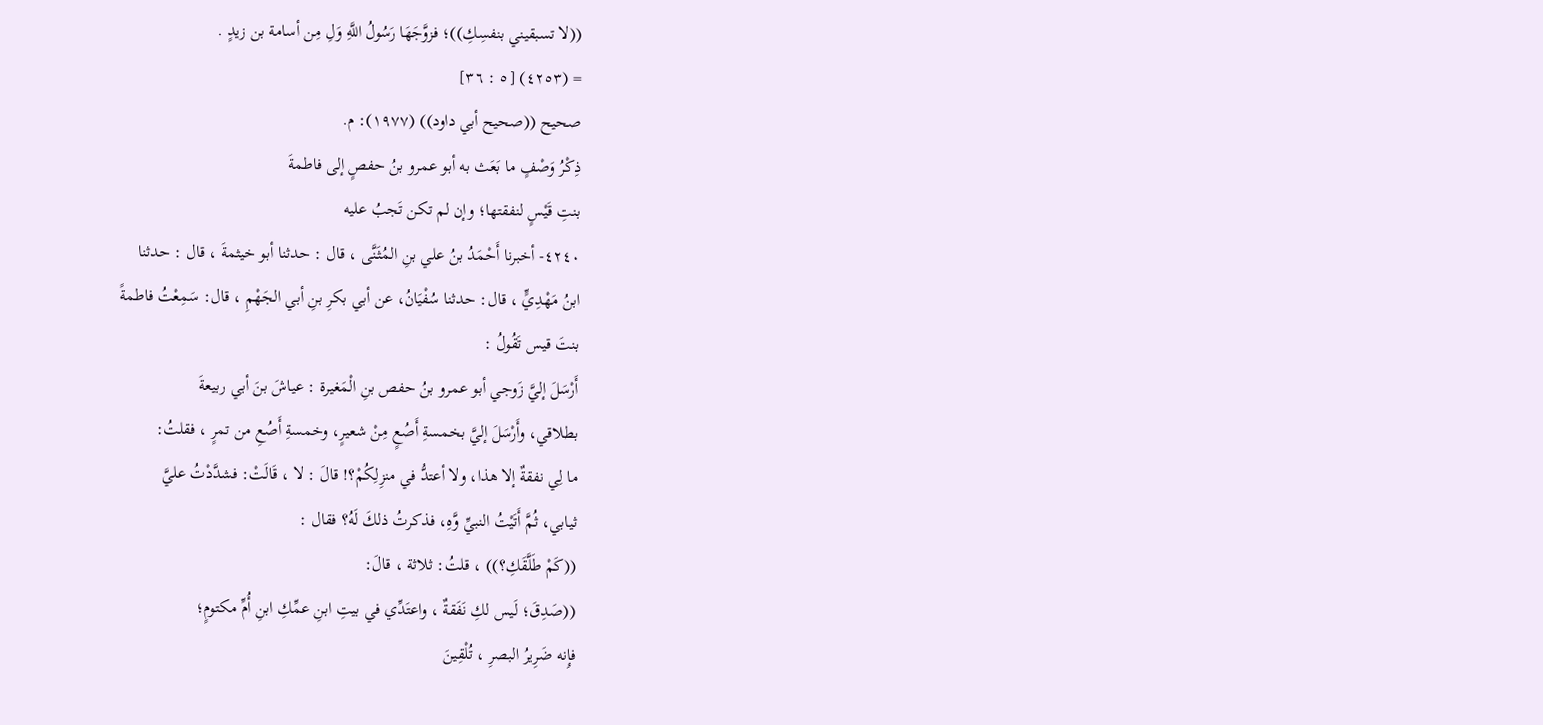((لا تسبقيني بنفسِكِ))؛ فزوَّجَهَا رَسُولُ اللَّهِ وَلِ مِن أسامة بن زيدٍ .
= (٤٢٥٣) [٥ : ٣٦]
صحیح ((صحيح أبي داود)) (١٩٧٧): م.
ذِكْرُ وَصْفٍ ما بَعَث به أبو عمرو بنُ حفصٍ إلى فاطمةَ
بنتِ قَيْسٍ لنفقتها؛ وإن لم تكن تَجبُ علیه
٤٢٤٠- أخبرنا أَحْمَدُ بنُ علي بنِ المُثَنَّى ، قال : حدثنا أبو خيثمةَ ، قال : حدثنا
ابنُ مَهْدِيٍّ ، قال: حدثنا سُفْيَانُ، عن أبي بكرِ بنِ أبي الجَهْمِ ، قال: سَمِعْتُ فاطمةً
بنتَ قيس تَقُولُ :
أَرْسَلَ إليَّ زَوجي أبو عمرو بنُ حفص بنِ الْمَغيرة : عياشَ بنَ أبي ربيعةَ
بطلاقي، وأَرْسَلَ إليَّ بخمسةِ أَصُعٍ مِنْ شعيرٍ، وخمسةِ أَصُعِ من تمرٍ ، فقلتُ:
ما لِي نفقةٌ إلا هذا، ولا أعتدُّ في منزِلِكُمْ؟! قالَ : لا ، قَالَتْ: فشدَّدْتُ عليَّ
ثيابي، ثُمَّ أَتَيْتُ النبيِّ وَّهِ، فذكرتُ ذلكَ لَهُ؟ فقال :
((كَمْ طَلَّقَكِ؟)) ، قلتُ: ثلاثة ، قالَ:
((صَدِقَ؛ لَيس لكِ نَفَقةٌ ، واعتَدِّي في بيتِ ابنِ عمِّكِ ابنِ أُمِّ مكتومٍ؛
فإِنه ضَرِيرُ البصرِ ، تُلْقِينَ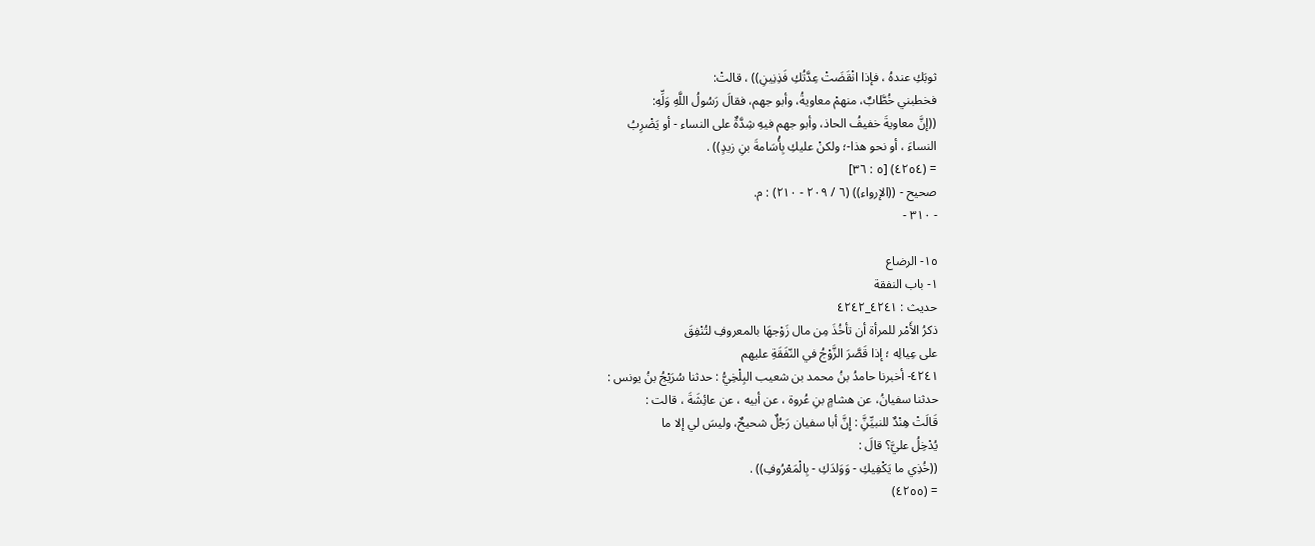ثوبَكِ عندهُ ، فإذا انْقَضَتْ عِدَّتُكِ فَذِنِينِ)) ، قالتْ:
فخطبني خُطَّابٌ، منهمْ معاويةُ، وأبو جهم، فقالَ رَسُولُ اللَّهِ وَلِّهِ:
((إنَّ معاويةَ خفيفُ الحاذ، وأبو جهم فيهِ شِدَّةٌ على النساء - أو يَضْرِبُ
النساءَ ، أو نحو هذا-؛ ولكنْ عليكِ بِأُسَامةَ بنِ زيدٍ)) .
= (٤٢٥٤) [٥ : ٣٦]
صحيح - ((الإرواء)) (٦ / ٢٠٩ - ٢١٠) : م.
- ٣١٠ -

١٥- الرضاع
١- باب النفقة
حديث : ٤٢٤١_٤٢٤٢
ذكرُ الأَمْر للمرأة أن تأخُذَ مِن مال زَوْجهَا بالمعروفِ لتُنْفِقَ
على عِيالِه ؛ إذا قَصَّرَ الزَّوْجُ في النّفَقَةِ عليهم
٤٢٤١- أخبرنا حامدُ بنُ محمد بن شعيب البِلْخِيُّ : حدثنا سُرَيْجُ بنُ يونس :
حدثنا سفيانُ، عن هشامٍ بنِ عُروة ، عن أبيه ، عن عائِشَةَ ، قالت :
قَالَتْ هِنْدٌ للنبيِّنَِّ : إِنَّ أبا سفيان رَجُلٌ شحيحٌ، وليسَ لي إلا ما
يُدْخِلُ عليَّ؟ قالَ :
((خُذِي ما يَكْفِيكِ - وَوَلدَكِ - بِالْمَعْرُوفِ)) .
= (٤٢٥٥)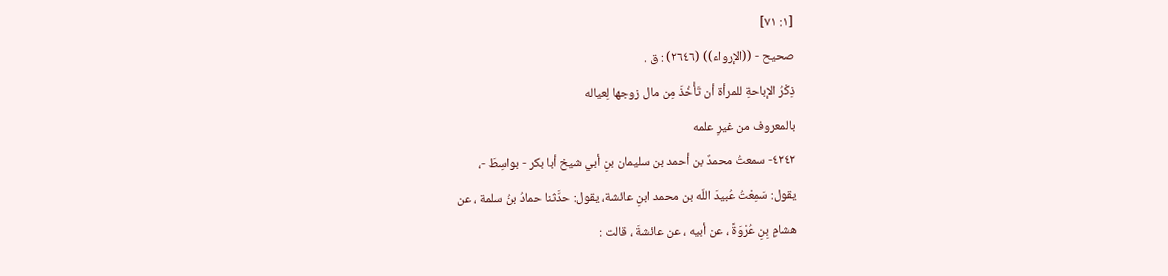[١: ٧١]
صحيح - ((الإرواء)) (٢٦٤٦) : ق .
ذِكْرُ الإباحةِ للمرأة أن تَأْخُذَ مِن مال زوجها لِعياله
بالمعروف من غيرِ علمه
٤٢٤٢- سمعتُ محمدٌ بن أحمد بن سليمان بنِ أبي شيخ أبا بكر - بواسِطَ -،
يقول: سَمِعْتُ عُبيدَ اللّه بن محمد ابنِ عائشة، يقول: حدَّثنا حمادُ بنُ سلمة ، عن
هشامٍ بِنِ عُرْوَةً ، عن أبيه ، عن عائشةَ ، قالت :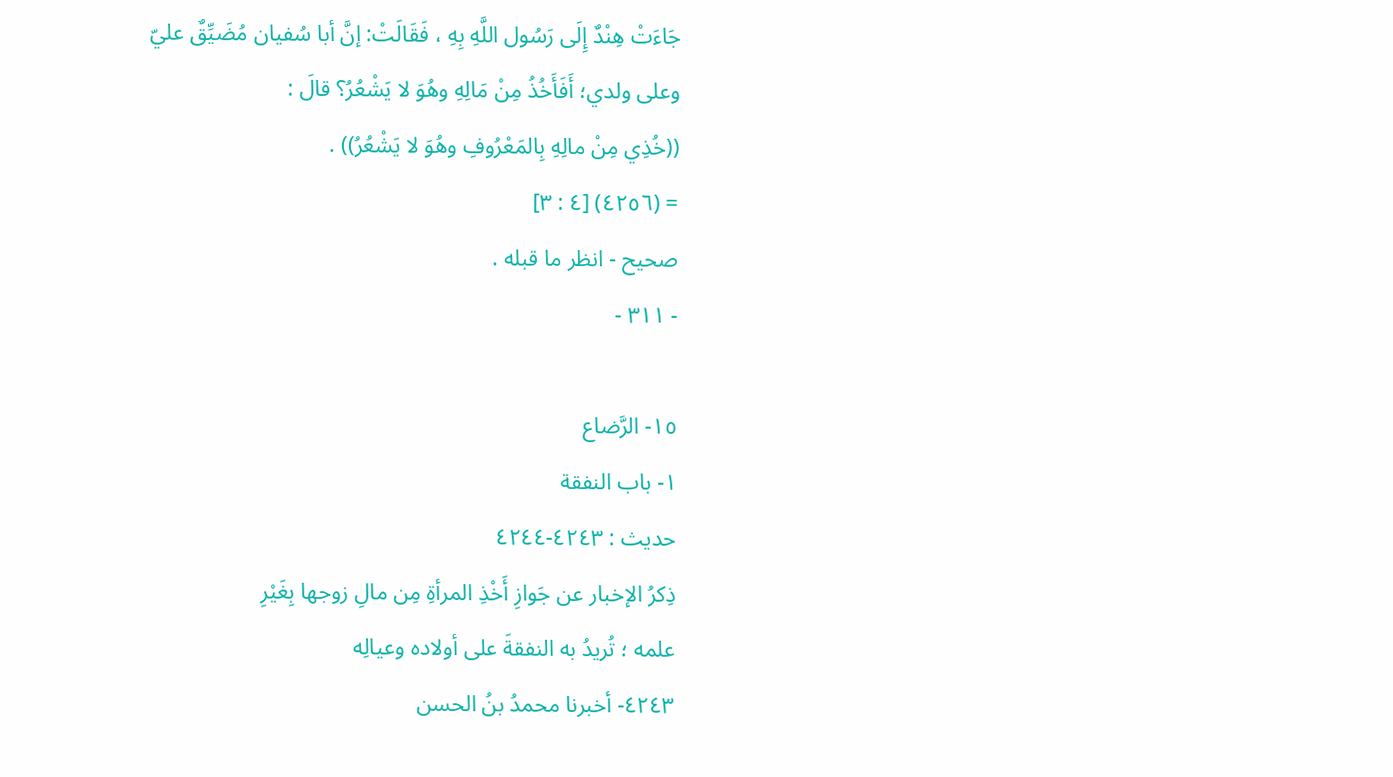جَاءَتْ هِنْدٌ إِلَى رَسُول اللَّهِ بِهِ ، فَقَالَتْ: إنَّ أبا سُفيان مُضَيِّقٌ عليّ
وعلى ولدي؛ أَفَأَخُذُ مِنْ مَالِهِ وهُوَ لا يَشْعُرُ؟ قالَ :
((خُذِي مِنْ مالِهِ بِالمَعْرُوفِ وهُوَ لا يَشْعُرُ)) .
= (٤٢٥٦) [٤ : ٣]
صحيح - انظر ما قبله .
- ٣١١ -

١٥- الرَّضاع
١- باب النفقة
حديث : ٤٢٤٣-٤٢٤٤
ذِكرُ الإخبار عن جَوازِ أَخْذِ المرأةِ مِن مالِ زوجها بِغَيْرِ
علمه ؛ تُريدُ به النفقةَ على أولاده وعيالِه
٤٢٤٣- أخبرنا محمدُ بنُ الحسن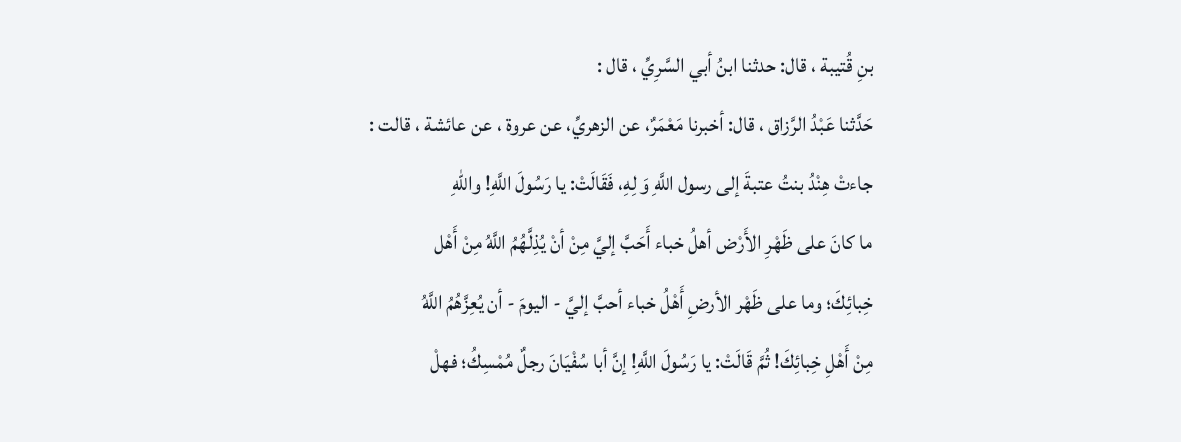بنِ قُتيبة ، قال: حدثنا ابنُ أبي السَّرِيِّ ، قال :
حَدَّثنا عَبْدُ الرَّزاق ، قال: أخبرنا مَعْمَرٌ، عن الزهريِّ، عن عروة ، عن عائشة ، قالت :
جاءتْ هِنْدُ بنتُ عتبةَ إلى رسول اللَّهِ وَ لِهِ، فَقَالَتْ: يا رَسُولَ اللَّهِ! واللهِ
ما كانَ على ظَهْرِ الأَرْض أهلُ خباء أَحَبَّ إليَّ مِنْ أنْ يُذِلَّهُمُ اللَّهُ مِنْ أَهْل
خِبائِكَ؛ وما على ظَهْر الأرضِ أَهْلُ خباء أحبَّ إليَّ - اليومَ - أن يُعِزَّهُمُ اللَّهُ
مِنْ أَهْلِ خِبائِكَ! ثُمَّ قَالَتْ: يا رَسُولَ اللَّهِ! إنَّ أبا سُفْيَانَ رجلٌ مُمْسِكُ؛ فهلْ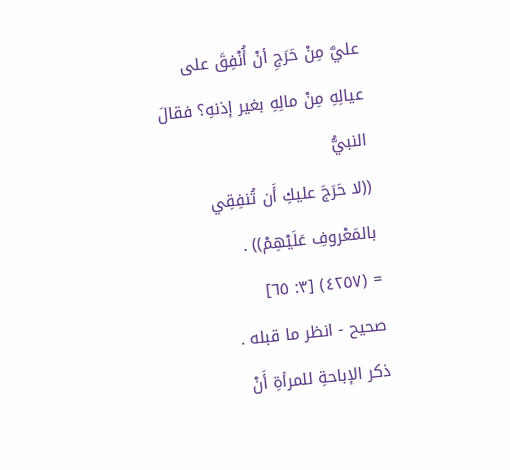عليَّ مِنْ حَرَجِ أنْ أُنْفِقَ على عيالِهِ مِنْ مالِهِ بغير إذنهِ؟ فقالَ النبيُّ
((لا حَرَجَ عليكِ أَن تُنفِقِي بالمَعْروفِ عَلَيْهِمْ)) .
= (٤٢٥٧) [٣: ٦٥]
صحيح - انظر ما قبله .
ذكر الإباحةِ للمرأةِ أَنْ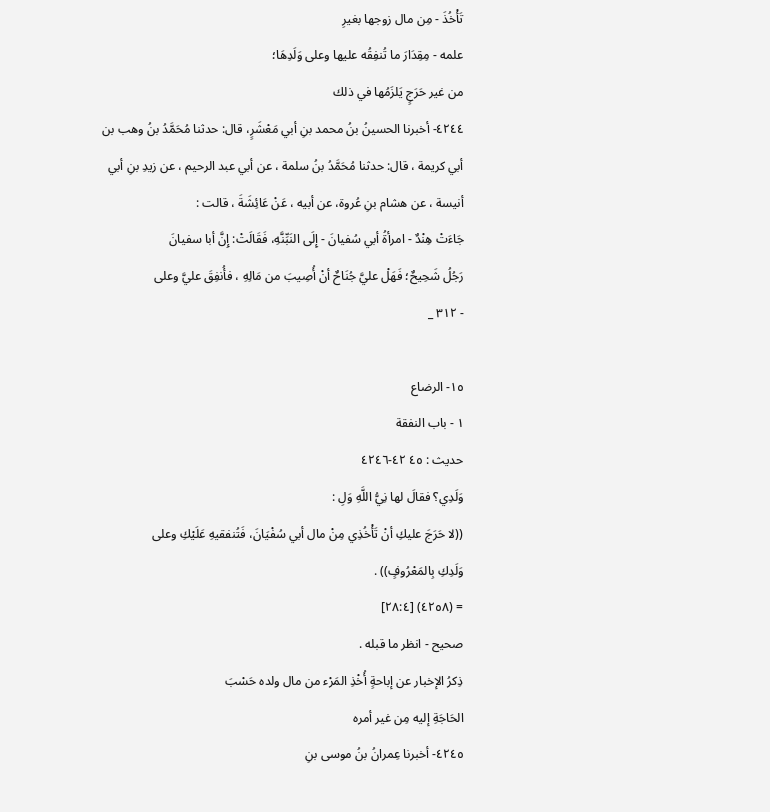تَأْخُذَ - مِن مال زوجها بغیرِ
علمه - مِقِدَارَ ما تُنفِقُه عليها وعلى وَلَدِهَا؛
من غیر حَرَجٍ يَلزَمُها في ذلك
٤٢٤٤- أخبرنا الحسينُ بنُ محمد بنِ أبي مَعْشَرٍ، قال: حدثنا مُحَمَّدُ بنُ وهب بن
أبي كريمة ، قال: حدثنا مُحَمَّدُ بنُ سلمة ، عن أبي عبد الرحيم ، عن زيدِ بنِ أبي
أنيسة ، عن هشام بنِ عُروة، عن أبيه ، عَنْ عَائِشَةَ ، قالت :
جَاءَتْ هِنْدٌ - امرأةُ أبي سُفيانَ - إِلَى النَبِّنَّهِ، فَقَالَتْ: إِنَّ أبا سفيانَ
رَجُلُ شَحِيحٌ؛ فَهَلْ عليَّ جُنَاحٌ أنْ أُصِيبَ من مَالِهِ ، فأُنفِقَ عليَّ وعلى
- ٣١٢ _

١٥- الرضاع
١ - باب النفقة
حدیث : ٤٥ ٤٢-٤٢٤٦
وَلَدِي؟ فقالَ لها نِيُّ اللَّهِ وَلِ :
((لا حَرَجَ عليكِ أنْ تَأْخُذِي مِنْ مال أبي سُفْيَانَ، فَتُنفقيهِ عَلَيْكِ وعلى
وَلَدِكِ بِالمَعْرُوفٍ)) .
= (٤٢٥٨) [٢٨:٤]
صحیح - انظر ما قبله .
ذِكرُ الإخبار عن إباحةٍ أُخْذِ المَرْء من مال ولده حَسْبَ
الحَاجَةِ إليه مِن غير أمره
٤٢٤٥- أخبرنا عِمرانُ بنُ موسى بنِ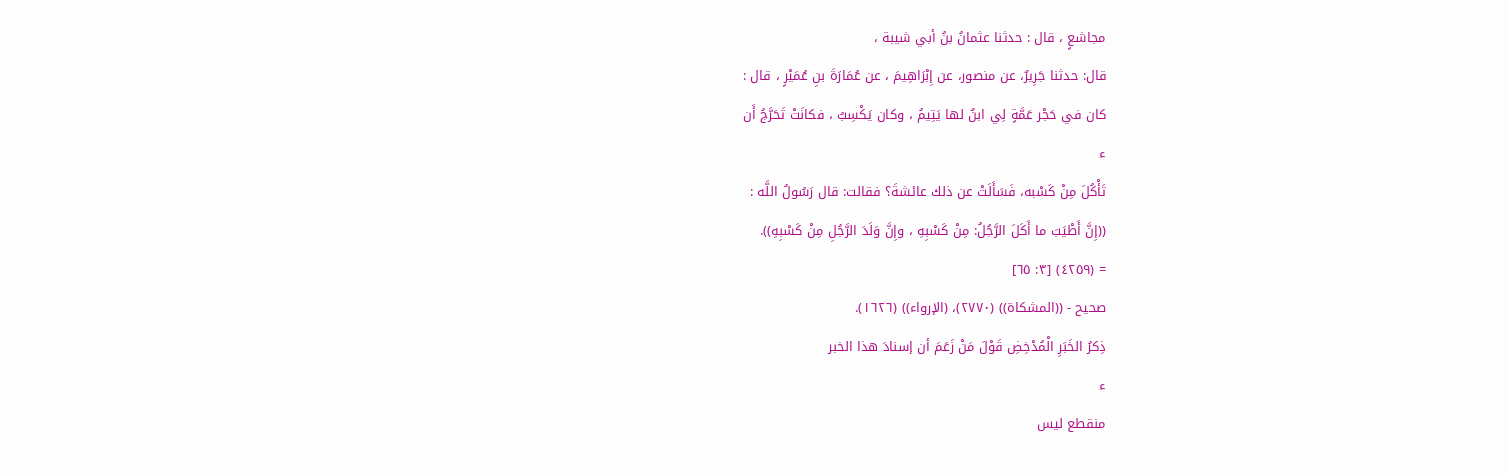مجاشعٍ ، قال : حدثنا عثمانُ بنُ أبي شيبة ،
قال: حدثنا جَرِيرٌ، عن منصور، عن إِبْرَاهِيمَ ، عن عُمَارَةَ بنِ عُمَيْرٍ ، قال :
كان في حَجْر عَمَّةٍ لِي ابنٌ لها يَتِيمُ ، وكان يَكْسِبُ ، فكانَتْ تَحَرَّجُ أَن
ء
تَأْكُلَ مِنْ كَسْبه، فَسَأَلَتْ عن ذلك عائشةَ؟ فقالت: قال رَسُولُ اللَّه :
((إِنَّ أَطْيَبَ ما أَكَلَ الرَّجُلُ: مِنْ كَسْبِهِ ، وإِنَّ وَلَدَ الرَّجُلِ مِنْ كَسْبِهِ)).
= (٤٢٥٩) [٣: ٦٥]
صحيح - ((المشكاة)) (٢٧٧٠)، (الإرواء)) (١٦٢٦).
ذِكرُ الخَبَرِ الْمُدْخِضِ قَوْلَ مَنْ زَعَمَ أن إسنادَ هذا الخبر
ء
منقطع ليس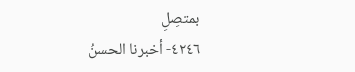بمتصِلِ
٤٢٤٦- أخبرنا الحسنُ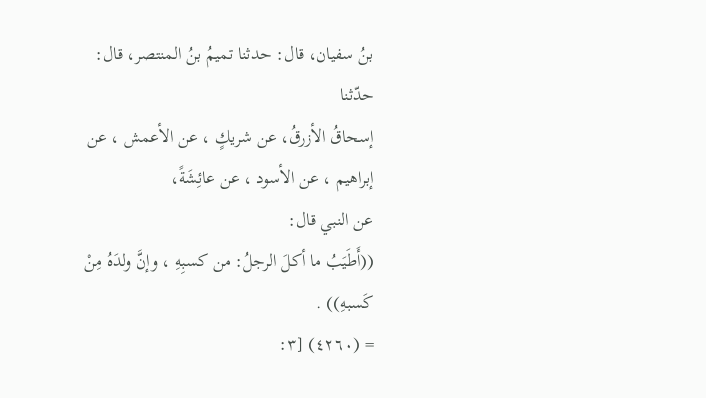بنُ سفيان، قال: حدثنا تميمُ بنُ المنتصر، قال: حدّثنا
إسحاقُ الأزرقُ، عن شريكٍ ، عن الأعمش ، عن إبراهيم ، عن الأسود ، عن عائِشَةً،
عن النبي قال:
((أَطَيَبُ ما أكلَ الرجلُ: من كسبِهِ ، وإنَّ ولدَهُ مِنْ كَسبهِ)) .
= (٤٢٦٠) [٣: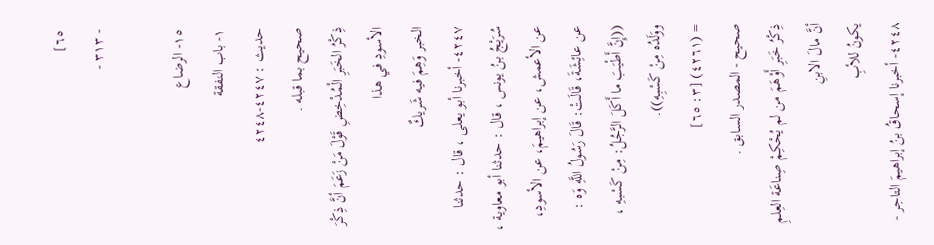٦٥]
- ٣١٣ -

١٥- الرضاع
١- باب النفقة
حدیث : ٤٢٤٧-٤٢٤٨
صحيح بما قبله .
ذِكْرُ الخَبَرِ الْمُدْخِضِ قَوْلَ مَنْ زَعَمَ أنَّ ذِكْرَ الأسودِ في هذا
الخبر وَهِمَ فیه شَریكٌ
٤٢٤٧- أخبرنا أبو يعلى ، قال : حدثنا سُرَيْجُ بنُ يونس ، قال : حدثنا أبو معاوية ،
عن الأعمش، عن إبراهيمَ، عن الأسودِ، عن عائِشَةَ، قَالَتْ: قَالَ رَسُولُ اللَّهِ وَه :
((إِنَّ أَطْيَبَ ما أَكَلَ الرَّجُلُ: مِنْ كَسْبهِ ، ووَلَدُه مِنْ كَسْبِهِ)).
= (٤٢٦١) [٣: ٦٥]
صحيح - المصدر السابق .
ذِكْرُ خَبَرِ أَوْهَمَ من لم يُحْكِمْ صِناعَة العِلمِ أنَّ مالَ الابنِ
یکونُ للأبِ
٤٢٤٨- أخبرنا إسحاقُ بنُ إبراهيمَ التاجر -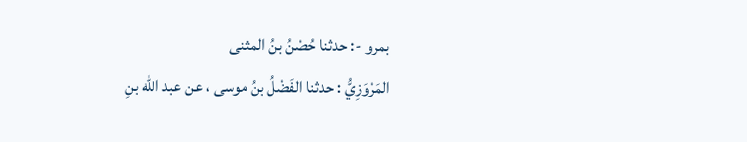بمرو -: حدثنا حُصْنُ بنُ المثنى
المَرْوَزِيُّ : حدثنا الفَضْلُ بنُ موسى ، عن عبد الله بنِ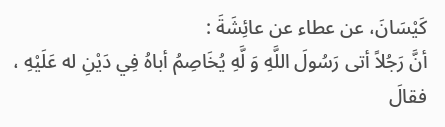كَيْسَانَ، عن عطاء عن عائِشَةَ :
أنَّ رَجُلاً أتى رَسُولَ اللَّهِ وَ لَّهِ يُخَاصِمُ أباهُ فِي دَيْنِ له عَلَيْهِ ، فقالَ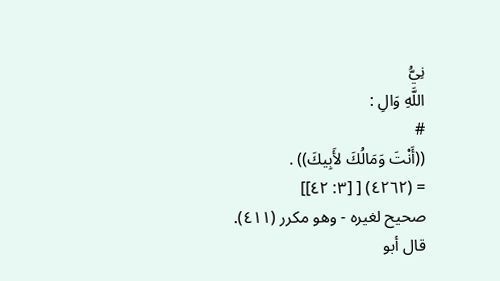نِيُّ
اللَّهِ وَالِ :
#
((أَنْتَ وَمَالُكَ لأَبِيكَ)) .
= (٤٢٦٢) [ [٣: ٤٢]]
صحيح لغيره - وهو مكرر (٤١١).
قال أبو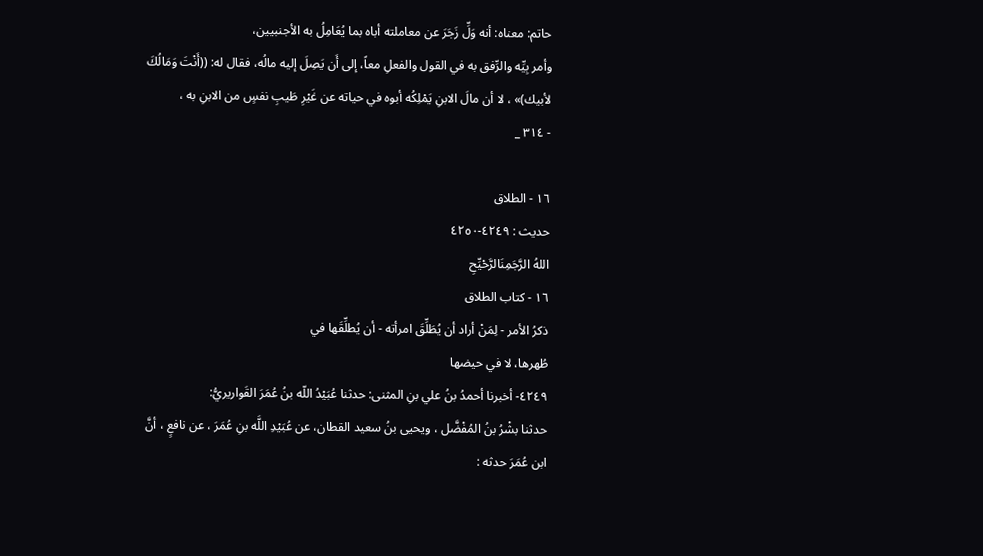حاتم: معناه: أنه وَلِّ زَجَرَ عن معاملته أباه بما يُعَامِلُ به الأجنبيين،
وأمر بِيِّه والرِّفق به في القول والفعلِ معاً، إلى أَن يَصِلَ إليه مالُه، فقال له: ((أَنْتَ وَمَالُكَ
لأبيك)» ، لا أن مالَ الابنِ يَمْلِكُه أبوه في حياته عن غَيْرِ طَيبِ نفسٍ من الابنِ به ،
- ٣١٤ _

١٦ - الطلاق
حدیث : ٤٢٤٩-٤٢٥٠
اللهُ الرَّجَمِنَالرَّحْيِّحِ
١٦ - كتاب الطلاق
ذكرُ الأمر - لِمَنْ أراد أن يُطَلِّقَ امرأته - أن يُطلِّقَها في
طُهرها، لا في حيضها
٤٢٤٩- أخبرنا أحمدُ بنُ علي بنِ المثنى: حدثنا عُبَيْدُ اللّه بنُ عُمَرَ القَواريريُّ:
حدثنا بشْرُ بنُ المُفْضَّل ، ويحيى بنُ سعيد القطان، عن عُبَيْدِ اللَّه بنِ عُمَرَ ، عن نافعٍ ، أنَّ
ابن عُمَرَ حدثه :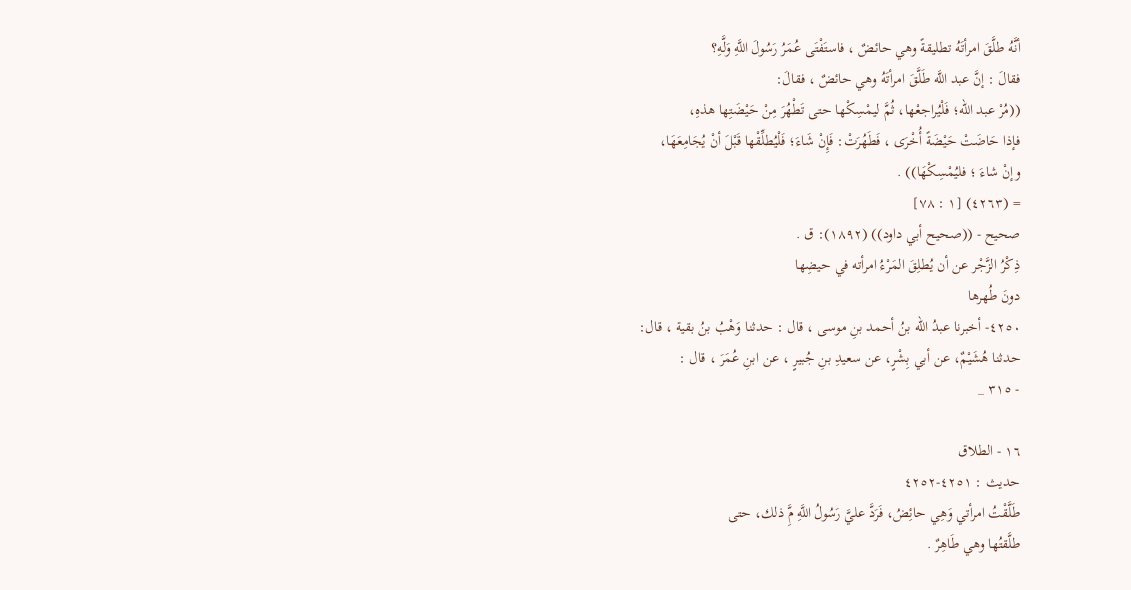أنَّهُ طلَّقَ امرأتَهُ تطليقةً وهي حائضٌ ، فاستَفْتَى عُمَرُ رَسُولَ اللَّهِ وَلَّهِ؟
فقالَ : إنَّ عبد اللَّه طَلَّقَ امرأتَهُ وهي حائضٌ ، فقالَ:
((مُرْ عبد اللّه؛ فَلْيُراجعْها، ثُمَّ ليمْسِكْها حتى تَطْهُرَ مِنْ حَيْضَتِها هذهِ،
فإذا حَاضَتْ حَيْضَةً أُخْرَى ، فَطَهُرَتْ: فَإِنْ شَاءَ؛ فَلْيُطلِّقْها قَبْلَ أنْ يُجَامِعَهَا،
وإنْ شاءَ ؛ فليُمْسِكْهَا)) .
= (٤٢٦٣) [١ : ٧٨]
صحيح - ((صحيح أبي داود)) (١٨٩٢): ق .
ذِكْرُ الزَّجْر عن أن يُطلِقَ المَرْءُ امرأته في حيضِها
دونَ طُهرها
٤٢٥٠- أخبرنا عبدُ الله بنُ أحمد بنِ موسى ، قال : حدثنا وَهْبُ بنُ بقية ، قال:
حدثنا هُشَيْمٌ، عن أبي بِشْرٍ، عن سعيدِ بنِ جُبيرٍ ، عن ابنِ عُمَرَ ، قال :
- ٣١٥ _

١٦ - الطلاق
حدیث : ٤٢٥١-٤٢٥٢
طَلَّقْتُ امرأتي وَهِي حائِضُ، فَرَدَّ عليَّ رَسُولُ اللَّهِ مَِّ ذلك، حتى
طلَّقتُها وهي طَاهِرٌ .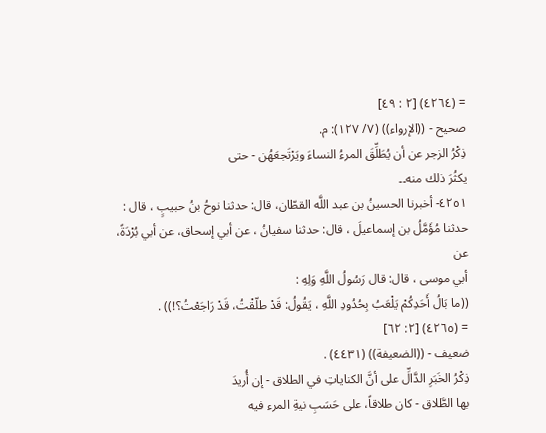= (٤٢٦٤) [٢ : ٤٩]
صحيح - ((الإرواء)) (٧/ ١٢٧): م.
ذِكْرُ الزجر عن أن يُطَلِّقَ المرءُ النساءَ ويَرْتَجعَهُن - حتى
یکثُرَ ذلك منه۔۔
٤٢٥١- أخبرنا الحسينُ بن عبد اللَّه القطّان، قال: حدثنا نوحُ بنُ حبيبٍ ، قال :
حدثنا مُؤَمَّلُ بن إسماعيلَ ، قال: حدثنا سفيانُ ، عن أبي إسحاق، عن أبي بُرْدَةً، عن
أبي موسى ، قال: قال رَسُولُ اللَّهِ وَلِهِ :
((ما بَالُ أَحَدِكُمْ يَلْعَبُ بِحُدُودِ اللَّهِ ، يَقُولُ: قَدْ طلّقْتُ، قَدْ رَاجَعْتُ؟!)) .
= (٤٢٦٥) [٢: ٦٢]
ضعيف - ((الضعيفة)) (٤٤٣١) .
ذِكْرُ الخَبَرِ الدَّالِّ على أنَّ الكناياتِ في الطلاق - إن أُريدَ
بها الطَّلاق - كان طلاقاً، على حَسَبِ نيةِ المرء فيه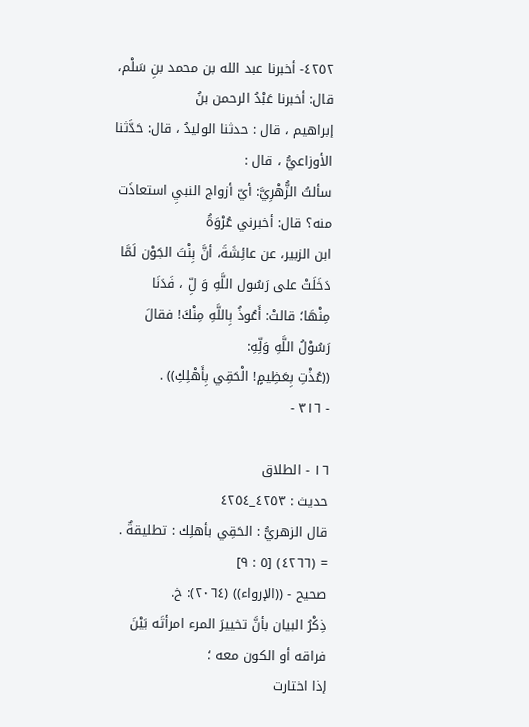٤٢٥٢- أخبرنا عبد الله بن محمد بنِ سَلْم، قال: أخبرنا عَبْدُ الرحمن بنُ
إبراهيم ، قال : حدثنا الوليدُ ، قال: حَدَّثنا الأوزاعيُّ ، قال :
سألتُ الزُّهْرِيَّ: أيّ أزواج النبيِ استعاذَت منه؟ قال: أخبرني عُرْوَةُ
ابن الزبير، عن عائِشَةَ، أنَّ بِنْتَ الجَوْن لَمَّا دَخَلَتْ على رَسُول اللَّهِ وَ لِّ ، فَدَنَا
مِنْهَا؛ قالتْ: أَعُوذُ بِاللَّهِ مِنْكَ! فقالَ رَسُوْلُ اللَّهِ وَلِّهِ:
((عُذْتِ بِعَظِيمٍ! الْحَقِي بِأَهْلِكِ)) .
- ٣١٦ -

١٦ - الطلاق
حدیث : ٤٢٥٣_٤٢٥٤
قال الزهريُّ : الحَقِي بأهلِك : تطليقةٌ .
= (٤٢٦٦) [٥ : ٩]
صحيح - ((الإرواء)) (٢٠٦٤): خ.
ذِكْرُ البيان بأنَّ تخييرَ المرء امرأتَه بَيْنَ فراقه أو الكون معه ؛
إذا اختارت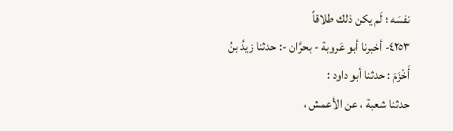نفسَه ؛ لَم يكن ذلك طلاقاً
٤٢٥٣- أخبرنا أبو عَروبة - بحرَّان -: حدثنا زيدُ بنُ أَخْزَمَ : حدثنا أبو داود :
حدثنا شعبة ، عن الأعمش ،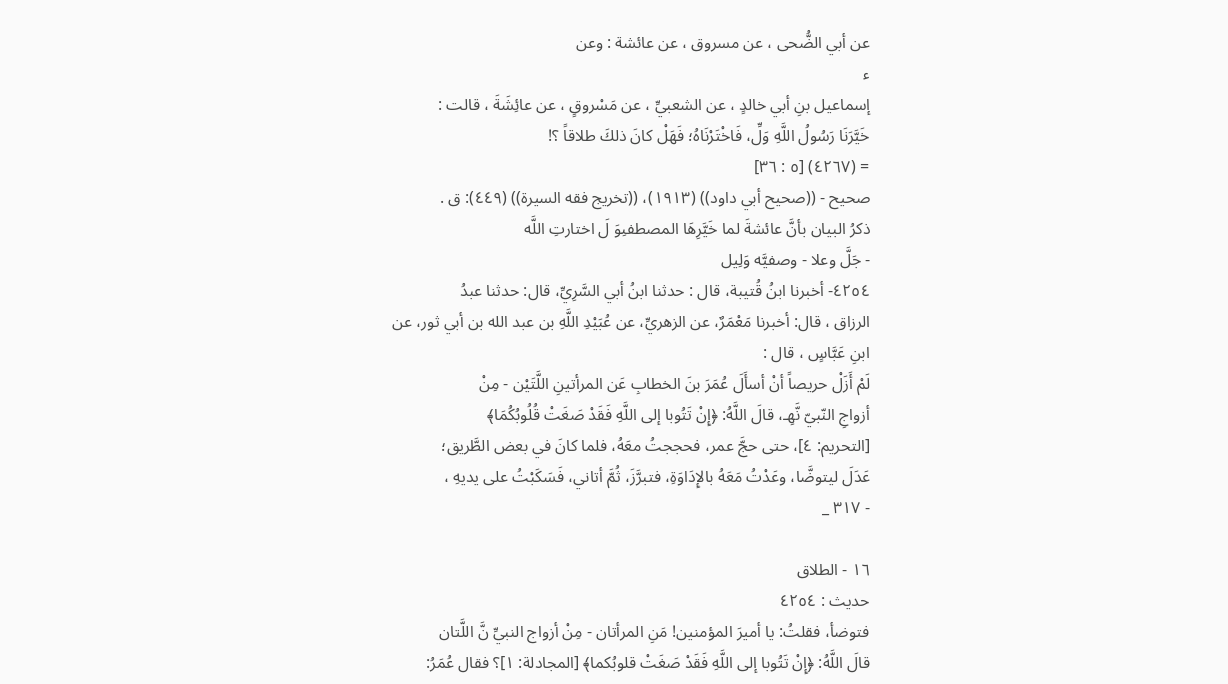عن أبي الضُّحى ، عن مسروق ، عن عائشة : وعن
ء
إسماعيل بنِ أبي خالدٍ ، عن الشعبيِّ ، عن مَسْروقٍ ، عن عائِشَةَ ، قالت :
خَيَّرَنَا رَسُولُ اللَّهِ وَلِّ، فَاخْتَرْنَاهُ؛ فَهَلْ كانَ ذلكَ طلاقاً ؟!
= (٤٢٦٧) [٥ : ٣٦]
صحيح - ((صحيح أبي داود)) (١٩١٣)، ((تخريج فقه السيرة)) (٤٤٩): ق .
ذكرُ البيان بأنَّ عائشةَ لما خَيَّرِهَا المصطفىِوَ لَ اختارتِ اللَّه
- جَلَّ وعلا - وصفيَّه وَلِيل
٤٢٥٤- أخبرنا ابنُ قُتيبة، قال : حدثنا ابنُ أبي السَّرِيِّ، قال: حدثنا عبدُ
الرزاق ، قال: أخبرنا مَعْمَرٌ، عن الزهريِّ، عن عُبَيْدِ اللَّهِ بن عبد الله بن أبي ثور، عن
ابنِ عَبَّاسٍ ، قال :
لَمْ أَزَلْ حريصاً أنْ أسأَلَ عُمَرَ بنَ الخطابِ عَن المرأتينِ اللَّتَيْن - مِنْ
أزواجِ النّبيّ نَّهِـ، قالَ اللَّهُ: ﴿إِنْ تَتُوبا إلى اللَّهِ فَقَدْ صَغَتْ قُلُوبُكُمَا﴾
[التحريم: ٤]، حتى حجَّ عمر، فحججتُ معَهُ، فلما كانَ في بعض الطَّريق؛
عَدَلَ ليتوضَّا، وعَدْتُ مَعَهُ بالإِدَاوَةِ، فتبرَّزَ، ثُمَّ أتاني، فَسَكَبْتُ على يديهِ ،
- ٣١٧ _

١٦ - الطلاق
حديث : ٤٢٥٤
فتوضأ، فقلتُ: يا أميرَ المؤمنين! مَنِ المرأتان - مِنْ أزواج النبيِّ نَّ اللَّتان
قالَ اللَّهُ: ﴿إِنْ تَتُوبا إلى اللَّهِ فَقَدْ صَغَتْ قلوبُكما﴾ [المجادلة: ١]؟ فقال عُمَرُ: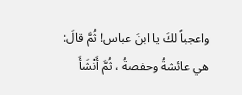واعجباً لكَ يا ابنَ عباس! ثُمَّ قالَ: هي عائشةُ وحفصةُ ، ثُمَّ أَنْشَأَ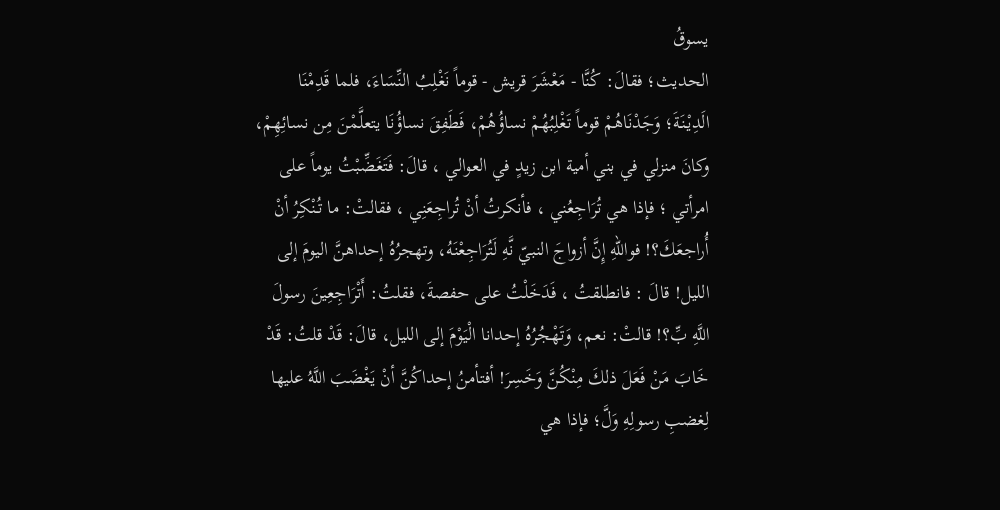يسوقُ
الحديث؛ فقالَ: كُنَّا - مَعْشَرَ قريش - قوماً نَغْلِبُ النِّسَاءَ، فلما قَدِمْنَا
الَدِيْنَةَ؛ وَجَدْنَاهُمْ قوماً تَغْلِبُهُمْ نساؤُهُمْ، فَطَفِقَ نساؤُنَا يتعلَّمْنَ مِن نسائِهِمْ،
وكانَ منزلي في بني أمية ابن زيدٍ في العوالي ، قالَ: فَتَغَضِّبْتُ يوماً على
امرأتي ؛ فإذا هي تُرَاجِعُني ، فأنكرتُ أنْ تُراجِعَنِي ، فقالتْ: ما تُنْكِرُ أنْ
أُراجعَكَ؟! فواللّهِ إِنَّ أزواجَ النبيّ نَّهِ لَتُرَاجِعْنَهُ، وتهجرُهُ إحداهنَّ اليومَ إلى
الليل! قالَ : فانطلقتُ ، فَدَخَلْتُ على حفصةَ، فقلتُ: أَتْرَاجِعِينَ رسولَ
اللَّهِ بِّ؟! قالتْ: نعم، وَتَهْجُرُهُ إحدانا الْيَوْمَ إلى الليل، قالَ: قَدْ قلتُ: قَدْ
خَابَ مَنْ فَعَلَ ذلكَ مِنْكُنَّ وَخَسِرَ! أفتأمنُ إحداكُنَّ أنْ يَغْضَبَ اللَّهُ عليها
لِغضبِ رسولِهِ وَلَّ؛ فإذا هي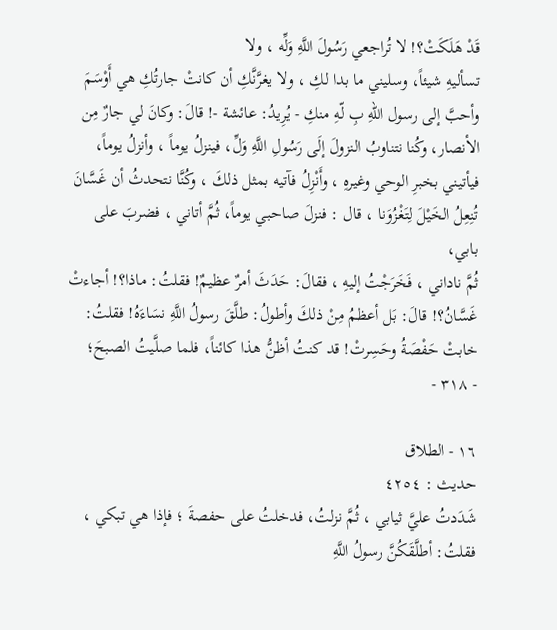قَدْ هَلَكَتْ؟! لا تُراجعي رَسُولَ اللَّهِ وَلِّه ، ولا
تسأليهِ شيئاً، وسليني ما بدا لكِ ، ولا يغرَّنَّكِ أن كانتْ جارتُكِ هي أَوْسَمَ
وأحبَّ إلى رسول اللّهِ بِ لّهِ منكِ - يُرِيدُ: عائشة -! قالَ: وكانَ لي جارٌ مِن
الأنصار، وكُنا نتناوبُ النزولَ إلَى رَسُولِ اللَّهِ وَلِّ، فينزلُ يوماً ، وأنزلُ يوماً،
فيأتيني بخبرِ الوحي وغيرهِ ، وأَنْزِلُ فآتيه بمثل ذلكَ ، وكُنَّا نتحدثُ أن غَسَّانَ
تُنِعِلُ الخَيْلَ لِتَغْزُوَنا ، قال : فنزلَ صاحبي يوماً، ثُمَّ أتاني ، فضربَ على بابي،
ثُمَّ ناداني ، فَخَرَجْتُ إليهِ ، فقالَ: حَدَثَ أمرٌ عظيمٌ! فقلتُ: ماذا؟! أجاءتْ
غَسَّانُ؟! قالَ: بَل أعظمُ مِنْ ذلكَ وأطولُ: طلَّقَ رسولُ اللَّهِ نسَاءَهُ! فقلتُ:
خابتْ حَفْصَةُ وحَسِرتْ! قد كنتُ أظنُّ هذا كائناً، فلما صلَّيتُ الصبحَ؛
- ٣١٨ -

١٦ - الطلاق
حديث : ٤٢٥٤
شَدَدتُ عليَّ ثيابي ، ثُمَّ نزلتُ، فدخلتُ على حفصةَ ؛ فإذا هي تبكي ،
فقلتُ: أطلَّقَكُنَّ رسولُ اللَّهِ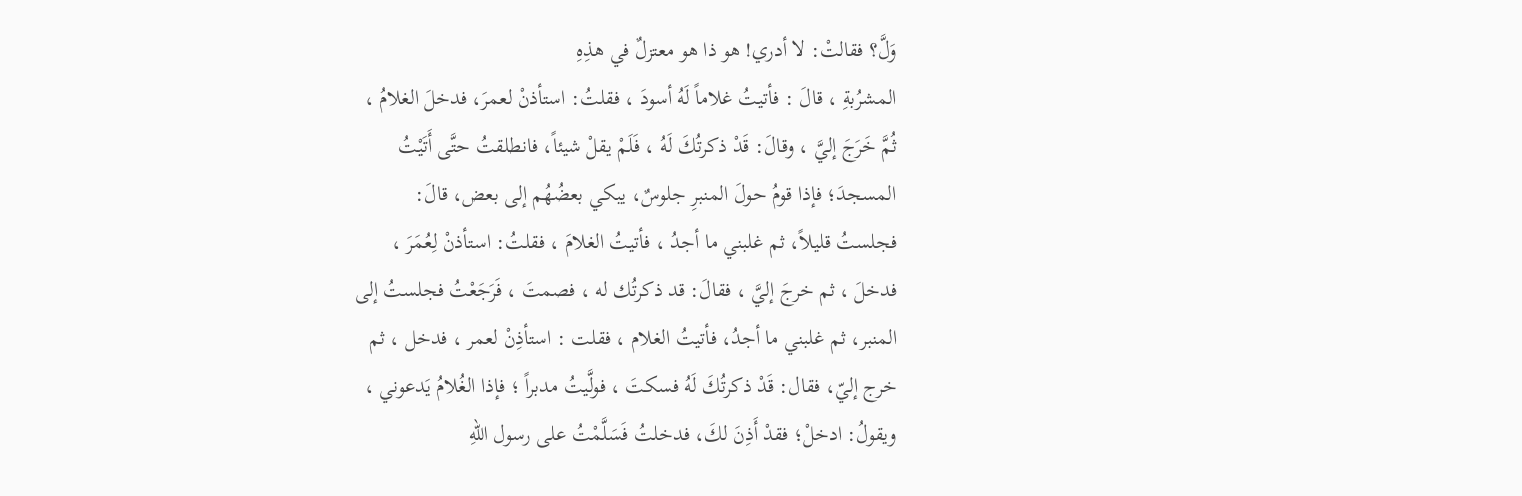وَلَّ؟ فقالتْ: لا أدري! هو ذا هو معتزلٌ في هذِهِ
المشرُبةِ ، قالَ : فأتيتُ غلاماً لَهُ أسودَ ، فقلتُ: استأذنْ لعمرَ، فدخلَ الغلامُ ،
ثُمَّ خَرَجَ إليَّ ، وقالَ: قَدْ ذكرتُكَ لَهُ ، فَلَمْ يقلْ شيئاً، فانطلقتُ حتَّى أَتَيْتُ
المسجدَ؛ فإذا قومُ حولَ المنبرِ جلوسٌ، يبكي بعضُهُم إلى بعض، قالَ:
فجلستُ قليلاً، ثم غلبني ما أجدُ ، فأتيتُ الغلامَ ، فقلتُ: استأذنْ لِعُمَرَ ،
فدخلَ ، ثم خرجَ إليَّ ، فقالَ: قد ذكرتُك له ، فصمتَ ، فَرَجَعْتُ فجلستُ إلى
المنبر، ثم غلبني ما أجدُ، فأتيتُ الغلام ، فقلت : استأذِنْ لعمر ، فدخل ، ثم
خرج إليّ، فقال: قَدْ ذكرتُكَ لَهُ فسكتَ ، فولَّيتُ مدبراً ؛ فإذا الغُلامُ يَدعوني ،
ويقولُ: ادخلْ؛ فقدْ أَذِنَ لكَ، فدخلتُ فَسَلَّمْتُ على رسول اللّهِ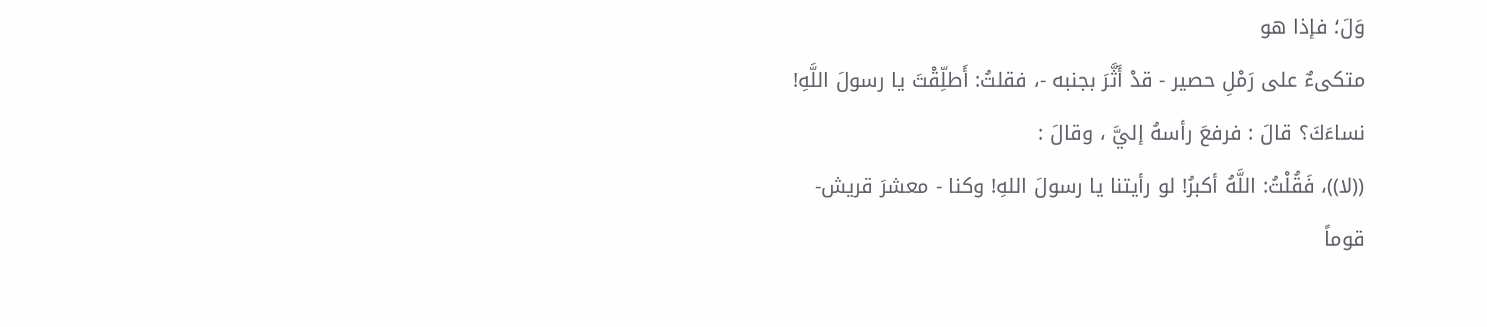وَلَ؛ فإذا هو
متكىءٌ على رَمْلِ حصير - قدْ أَثَّرَ بجنبه -، فقلتُ: أَطلِّقْتَ يا رسولَ اللَّهِ!
نساءَكَ؟ قالَ : فرفعَ رأسهُ إليَّ ، وقالَ :
((لا))، فَقُلْتُ: اللَّهُ أكبرُ! لو رأيتنا يا رسولَ اللهِ! وكنا - معشرَ قريش-
قوماً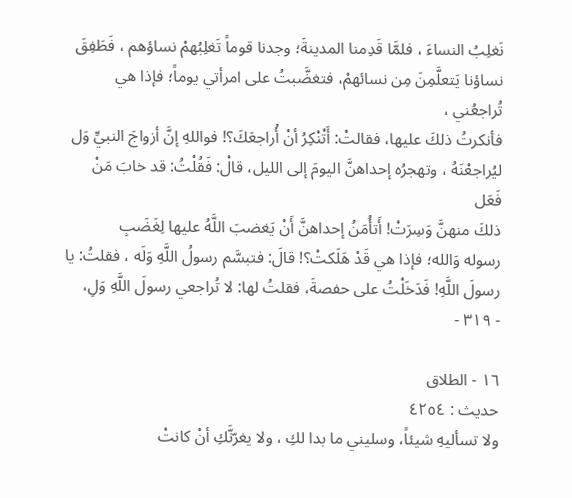نَغلِبُ النساءَ ، فلمَّا قَدِمنا المدينةَ؛ وجدنا قوماً تَغلِبُهمْ نساؤهم ، فَطَفِقَ
نساؤنا يَتعلَّمِنَ مِن نسائهمْ، فتغضَّبتُ على امرأتي يوماً؛ فإذا هي تُراجعُني ،
فأنكرتُ ذلكَ عليها، فقالتْ: أَتْنْكِرُ أنْ أُراجعَكَ؟! فواللهِ إنَّ أزواجَ النبيِّ وَل
ليُراجعْنَهُ ، وتهجرُه إحداهنَّ اليومَ إلى الليل، قالْ: فَقُلْتُ: قد خابَ مَنْ فَعَل
ذلكَ منهنَّ وَسِرَتْ! أَتأُمَنُ إحداهنَّ أَنْ يَغضبَ اللَّهُ عليها لِغَضَبِ
رسوله وَالله؛ فإذا هي قَدْ هَلَكتْ؟! قالَ: فتبسَّم رسولُ اللَّهِ وَلَه ، فقلتُ: يا
رسولَ اللَّهِ! فَدَخَلْتُ على حفصةَ، فقلتُ لها: لا تُراجعي رسولَ اللَّهِ وَلِ،
- ٣١٩ -

١٦ - الطلاق
حديث : ٤٢٥٤
ولا تسأليهِ شيئاً، وسليني ما بدا لكِ ، ولا يغرّنَّكِ أنْ كانتْ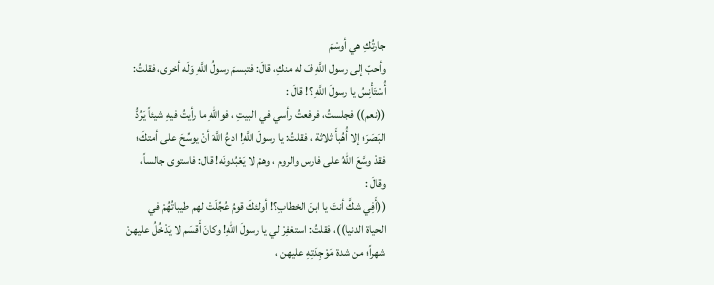جارتُكِ هي أوسْمَ
وأحبّ إلى رسول اللَّهِ فَ له منكِ، قالَ: فتبسمَ رسولُ اللَّهِ وَلَه أخرى، فقلتُ:
أُسْتَأْنِسُ يا رسولَ اللَّهِ ؟! قالَ :
((نعم)) فجلستُ، فرفعتُ رأسي في البيتِ ، فواللهِ ما رأيتُ فيهِ شيئاً يَرُدُّ
البَصَرَ؛ إلا أُهُبأَ ثلاثة ، فقلتُ: يا رسولَ اللَّهِ! ادعُ اللَّهَ أنْ يوسِّحَ على أمتكَ؛
فقدْ وسَّعَ اللّهُ على فارس والروم ، وهمْ لا يَعْبُدونَه! قال: فاستوى جالساً،
وقالَ :
((أَفِي شكَّ أنتَ يا ابنَ الخطابِ؟! أولئكَ قومُ عُجِّلَتْ لهم طيباتُهُمْ في
الحياة الدنيا))، فقلتُ: استغفِرْ لي يا رسولَ اللهِ! وكانَ أَقسَم لا يَدْخُلُ عليهنْ
شهراً؛ من شدة مَوْجِدَتِهِ عليهن ،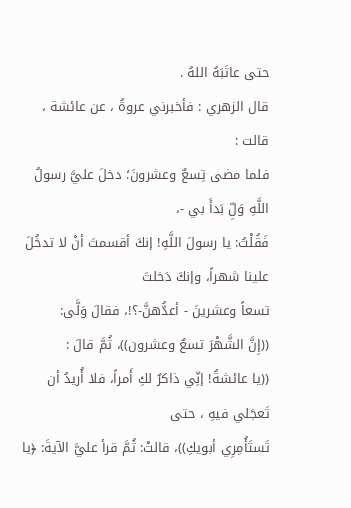حتى عاتَبَهُ اللهُ .
قال الزهري : فأخبرني عروةُ ، عن عائشة ، قالت :
فلما مضى تِسعٌ وعشرونَ؛ دخلَ عليَّ رسولُ اللَّهِ وَلِّ بَدأَ بي -،
فَقُلْتُ: يا رسولَ اللَّهِ! إنكَ أقسمتَ أنْ لا تدخُلَ علينا شهراً، وإنكَ دَخلتَ
تسعاً وعشرينَ - أعدُّهنَّ-؟!، فقالَ وَلَّى:
((إِنَّ الشَّهْرَ تسعٌ وعشرون))، ثُمَّ قالَ :
((يا عائشةُ! إنِّي ذاكرٌ لكِ أَمراً، فلا أُريدُ أن تَعجَلي فيهِ ، حتى
تَستَأُمِرِي أبويكِ))، قالتْ: ثُمَّ قرأ عليَّ الآيةَ: ﴿يا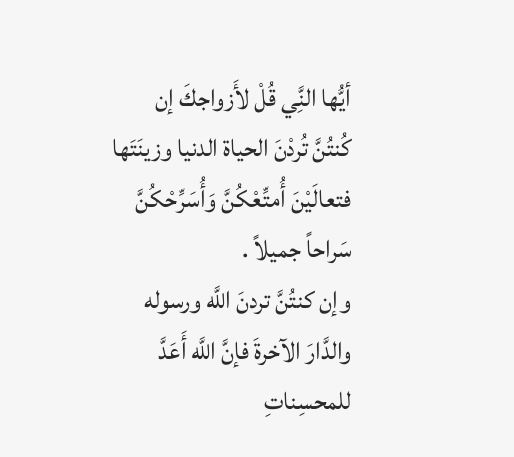أيُّها النَِّي قُلْ لأَزواجكَ إن
كُنتُنَّ تُردْنَ الحياة الدنيا وزينَتَها فتعالَيْنَ أُمتِّعْكُنَّ وَأُسَرِّحْكُنَّ سَراحاً جميلاً .
وإن كنتُنَّ تردنَ اللَّه ورسوله والدَّارَ الآخرةَ فإنَّ اللَّه أَعَدَّ للمحسِناتِ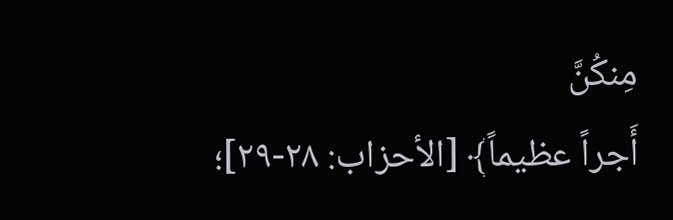مِنكُنَّ
أَجراً عظيماً﴾ [الأحزاب: ٢٨-٢٩]؛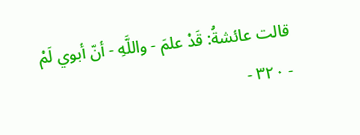قالت عائشةُ: قَدْ علمَ - واللَّهِ - أنّ أبوي لَمْ
- ٣٢٠ -